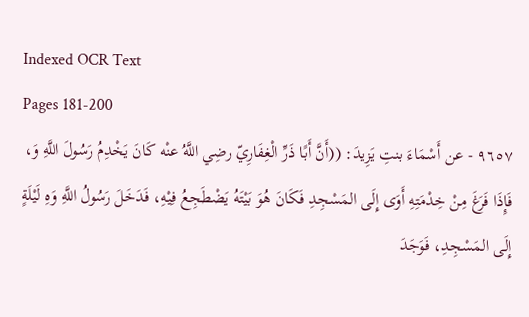Indexed OCR Text
Pages 181-200
٩٦٥٧ - عن أَسْمَاءَ بنتِ يَزِيدَ: ((أَنَّ أَبًا ذَرِّ الْغِفَارِيّ رضِي اللَّهُ عنْه كَانَ يَخْدِمُ رَسُولَ اللَّهِ وَ، فَإِذَا فَرَغَ مِنْ خِدْمَتِهِ أَوَى إِلَى المَسْجِدِ فَكَانَ هُوَ بَيْتَهُ يَضْطَجِعُ فِيْهِ، فَدَخَلَ رَسُولُ اللَّهِ وَهِ لَيْلَةٍ إِلَى المَسْجِدِ، فَوَجَدَ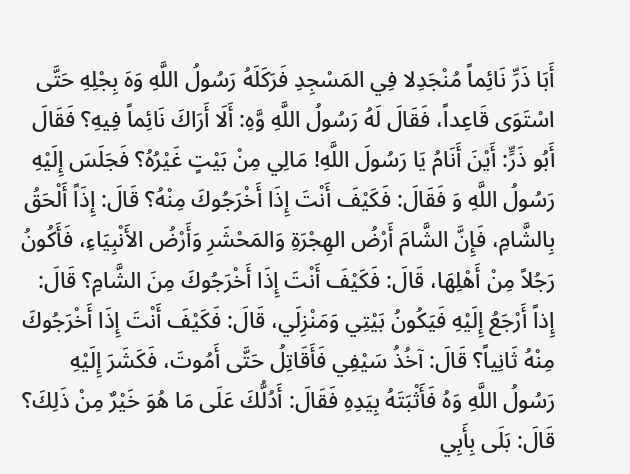أَبَا ذَرِّ نَائِماً مُنْجَدِلا فِي المَسْجِدِ فَرَكَلَهُ رَسُولُ اللَّهِ وَهَ بِجْلِهِ حَتَّى اسْتَوَى قَاعِداً، فَقَالَ لَهُ رَسُولُ اللَّهِ وَّهِ: أَلَا أَرَاكَ نَائِماً فِيهِ؟ فَقَالَ أَبُو ذَرٍّ: أَيْنَ أَنَامُ يَا رَسُولَ اللَّهِ! مَالِي مِنْ بَيْتٍ غَيْرُهُ؟ فَجَلَسَ إِلَيْهِ رَسُولُ اللَّهِ وَ فَقَالَ: فَكَيْفَ أَنْتَ إِذَا أَخْرَجُوكَ مِنْهُ؟ قَالَ: إِذَاً أَلْحَقُ بِالشَّامِ، فَإِنَّ الشَّامَ أَرْضُ الهِجْرَةِ وَالمَحْشَرِ وَأَرْضُ الأَنْبِيَاءِ، فَأَكُونُ رَجُلاً مِنْ أَهْلِهَا، قَالَ: فَكَيْفَ أَنْتَ إِذَا أَخْرَجُوكَ مِنَ الشَّامِ؟ قَالَ: إِذاً أَرْجَعُ إِلَيْهِ فَيَكُونُ بَيْتِي وَمَنْزِلَي، قَالَ: فَكَيْفَ أَنْتَ إِذَا أَخْرَجُوكَ مِنْهُ ثَانِياً؟ قَالَ: آخُذُ سَيْفِي فَأَقَاتِلُ حَتَّى أَمُوتَ، فَكَشَرَ إِلَيْهِ رَسُولُ اللَّهِ وَهُ فَأَثْبَتَهُ بِيَدِهِ فَقَالَ: أَدُلُّكَ عَلَى مَا هُوَ خَيْرٌ مِنْ ذَلِكَ؟ قَالَ: بَلَى بِأَبِي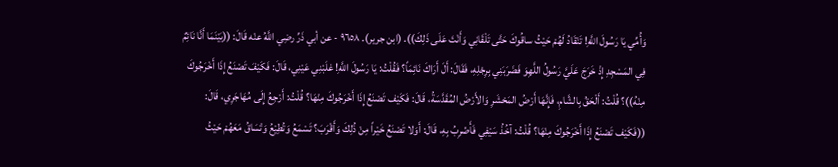وَأُمِّي يَا رَسُولَ اللَّهِ! تَنْقَادُ لَهُمْ حَيْثُ ساقُوكَ حَتَّى تَلْقَانِي وَأَنْتَ عَلَى ذَلِكَ)). (ابن جرير). ٩٦٥٨ - عن أبي ذَرِّ رضِي اللَّهُ عنْه قَالَ: ((بَيْنَمَا أَنَّا نَائِمٌ فِي المَسْجِدِ إِذْ خَرَجَ عَلَيَّ رَسُولُ اللَّهِوَ فَضَرَبَنِي بِرِجْلِهِ، فَقَالَ: أَلَ أَرَاكَ نَائِمَاً؟ فَقُلْتُ: يَا رَسُولَ اللَّهِ! غلَبْنِي عَيْنِي، قَالَ: فَكَيْفَ تَصْنَعُ إِذَا أَخْرَجُوكَ مِنْهُ))؟ قُلْتُ: أَلْحَقُ بِالشَّامِ، فَإِنَّهَا أَرْضُ المَحْشَرِ وَالأَرْضُ المُقَدَّسَةُ، قَالَ: فَكَيْف تَصْنَعُ إِذَا أَخْرَجُوكَ مِنْهَا؟ قُلْتُ: أَرْجِعُ إِلَى مُهَاجَرِي، قَالَ: ((فَكَيْف تَصْنَعُ إِذَا أَخْرَجُوكَ مِنْهَا؟ قُلْتُ: آخُذُ سَيْفِي فَأَضْرِبُ بِهِ، قَالَ: أَوَلا تَصْنَعُ خَيْراً مِنْ ذُلِكَ وَأَقْرَبَ؟ تَسْمَعُ وَتُطِيْعُ وَتْسَاقُ مَعَهُمْ حَيْثُ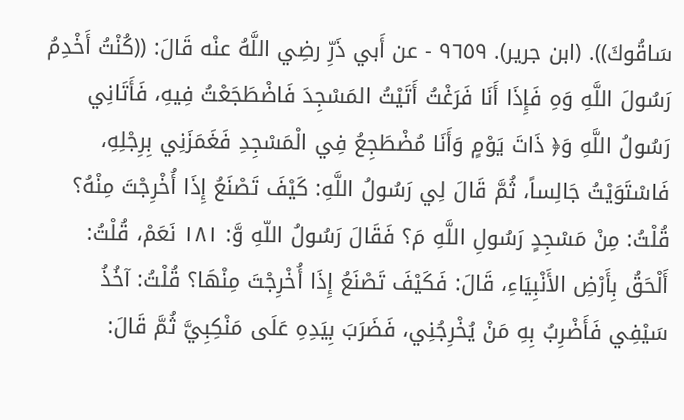سَاقُوكَ)). (ابن جرير). ٩٦٥٩ - عن أَبي ذَرِّ رضِي اللَّهُ عنْه قَالَ: ((كُنْتُ أَخْدِمُ رَسُولَ اللَّهِ وَهِ فَإِذَا أَنَا فَرَغْتُ أَتَيْتُ المَسْجِدَ فَاضْطَجَعْتُ فِيهِ، فَأَتَانِي رَسُولُ اللَّهِ وَ﴿ ذَاتَ يَوْمٍ وَأَنَا مُضْطَجِعُ فِي الْمَسْجِدِ فَغَمَزَنِي بِرِجْلِهِ، فَاسْتَوَيْتُ جَالِساً، ثُمَّ قَالَ لِي رَسُولُ اللَّهِ: كَيْفَ تَصْنَعُ إِذَا أُخْرِجْتَ مِنْهُ؟ قُلْتُ: مِنْ مَسْجِدٍ رَسُولِ اللَّهِ مَ؟ فَقَالَ رَسُولُ اللّهِ وَّ: ١٨١ نَعَمْ، قُلْتُ: أَلْحَقُ بِأَرْضِ الأَنْبِيَاءِ، قَالَ: فَكَيْفَ تَصْنَعُ إِذَا أُخْرِجْتَ مِنْهَا؟ قُلْتُ: آخُذُ سَيْفِي فَأَضْرِبُ بِهِ مَنْ يُخْرِجُنِي، فَضَرَبَ بِيَدِهِ عَلَى مَنْكِبِيَّ ثُمَّ قَالَ: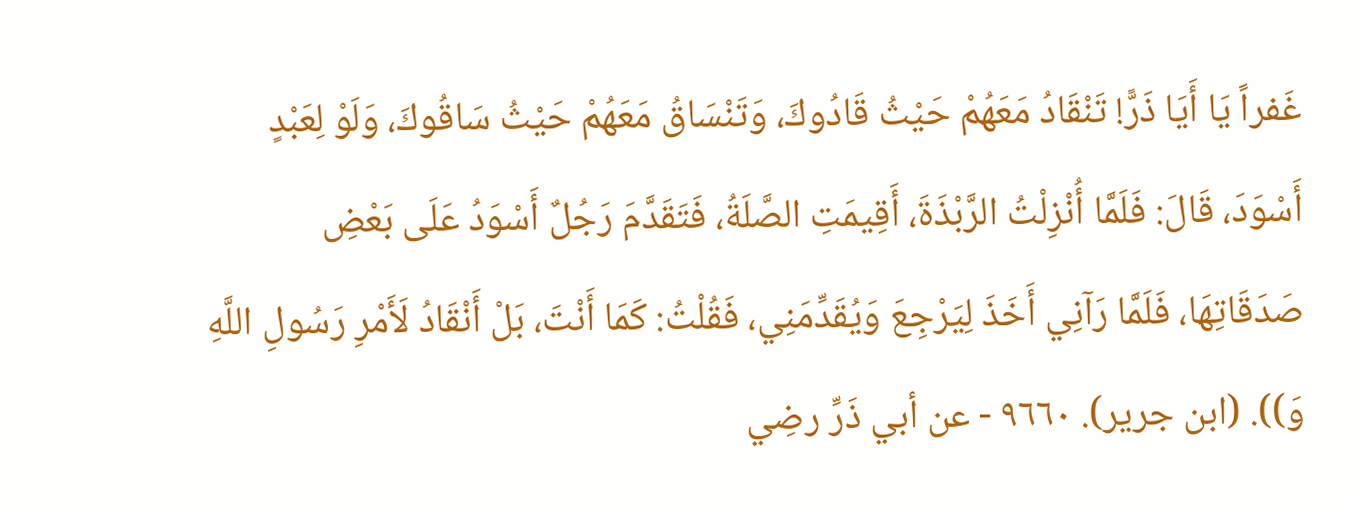غَفراً يَا أَيَا ذَرًّ! تَنْقَادُ مَعَهُمْ حَيْثُ قَادُوكَ، وَتَنْسَاقُ مَعَهُمْ حَيْثُ سَاقُوكَ، وَلَوْ لِعَبْدٍ أَسْوَدَ، قَالَ: فَلَمَّا أُنْزِلْتُ الرَّبْذَةَ، أَقِيمَتِ الصَّلَةُ، فَتَقَدَّمَ رَجُلٌ أَسْوَدُ عَلَى بَعْضِ صَدَقَاتِهَا، فَلَمَّا رَآنِي أَخَذَ لِيَرْجِعَ وَيُقَدِّمَنِي، فَقُلْتُ: كَمَا أَنْتَ، بَلْ أَنْقَادُ لَأَمْرِ رَسُولِ اللَّهِ وَ)). (ابن جرير). ٩٦٦٠ - عن أبي ذَرِّ رضِي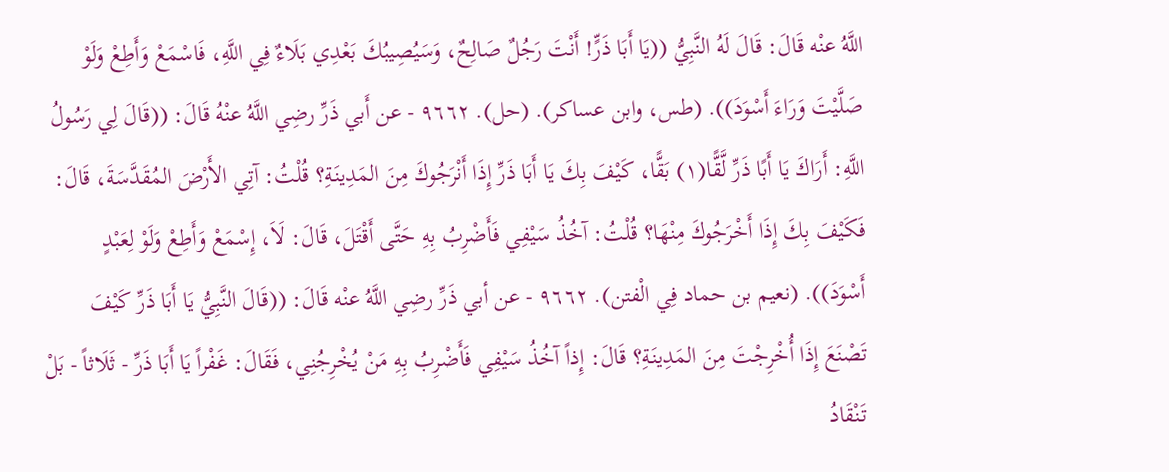اللَّهُ عنْه قَالَ: قَالَ لَهُ النَّبِيُّ ((يَا أَبَا ذَرٍّ! أَنْتَ رَجُلٌ صَالِحٌ، وَسَيُصِيبُكَ بَعْدِي بَلَاءٌ فِي اللَّهِ، فَاسْمَعْ وَأَطِعْ وَلَوْ صَلَّيْتَ وَرَاءَ أَسْوَدَ)). (طس، وابن عساكر). (حل). ٩٦٦٢ - عن أَبي ذَرِّ رضِي اللَّهُ عنْهُ قَالَ: ((قَالَ لِي رَسُولُ اللَّهِ: أَرَاكَ يَا أَبًا ذَرِّ لَّقًّا(١) بَقًّا، كَيْفَ بِكَ يَا أَبَا ذَرِّ إِذَا أَنْرَجُوكَ مِنَ المَدِينَةِ؟ قُلْتُ: آتِي الأَرْضَ المُقَدَّسَةَ، قَالَ: فَكَيْفَ بِكَ إِذَا أَخْرَجُوكَ مِنْهَا؟ قُلْتُ: آخُذُ سَيْفِي فَأَضْرِبُ بِهِ حَتَّى أَقْتَلَ، قَالَ: لَاَ، إِسْمَعْ وَأَطِعْ وَلَوْ لِعَبْدٍ أَسْوَدَ)). (نعيم بن حماد فِي الْفتن). ٩٦٦٢ - عن أبي ذَرِّ رضِي اللَّهُ عنْه قَالَ: ((قَالَ النَّبِيُّ يَا أَبَا ذَرِّ كَيْفَ تَصْنَعَ إِذَا أُخْرِجْتَ مِنَ المَدِينَةِ؟ قَالَ: إِذاً آخُذُ سَيْفِي فَأَضْرِبُ بِهِ مَنْ يُخْرِجُنِي، فَقَالَ: غَفْراً يَا أَبَا ذَرِّ - ثَلَاثاً - بَلْ تَنْقَادُ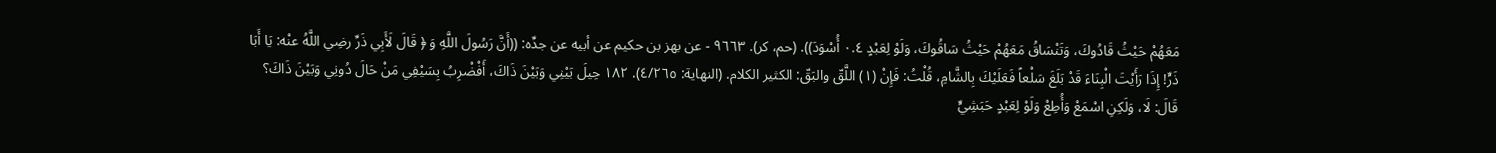مَعَهُمْ حَيْثُ قَادُوكَ، وَتَنْسَاقُ مَعَهُمْ حَيْثُ سَاقُوكَ، وَلَوْ لِعَبْدٍ ٠.٤ أُسْوَدَ)). (حم، کر). ٩٦٦٣ - عن بهز بن حكيم عن أبيه عن جدِّه: ((أَنَّ رَسُولَ اللَّهِ وَ ﴿ قَالَ لَأَبِي ذَرِّ رضِي اللَّهُ عنْه: يَا أَبَا ذَرٍّ! إِذَا رَأَيْتَ الْبِنَاءَ قَدْ بَلَغَ سَلْعاً فَعَلَيْكَ بِالشَّامِ، قُلْتُ: فَإِنْ (١) اللَّقّ والبَقّ: الكثير الكلام. (النهاية: ٤/٢٦٥). ١٨٢ حِيلَ بَيْنِي وَبَيْنَ ذَاكَ، أَفْضْرِبُ بِسَيْفِي مَنْ حَالَ دُونِي وَبَيْنَ ذَاكَ؟ قَالَ: لَا، وَلَكِنِ اسْمَعْ وَأُطِعْ وَلَوْ لِعَبْدٍ حَبَشِيٍّ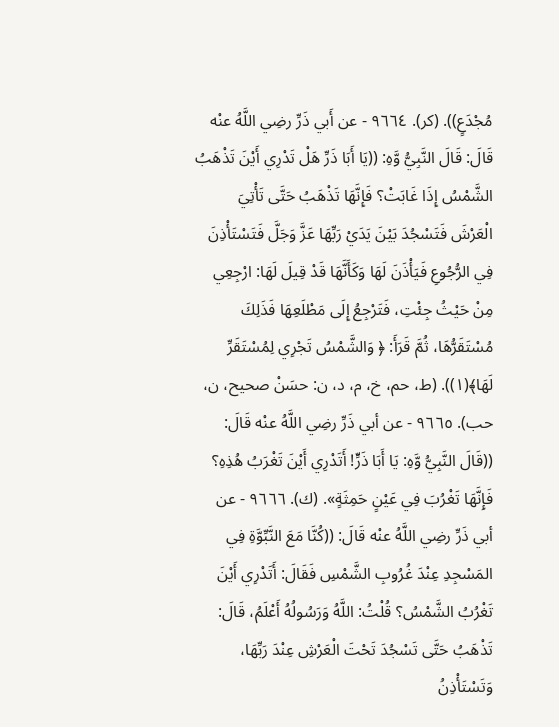مُجْدَعٍ)). (كر). ٩٦٦٤ - عن أَبي ذَرِّ رضِي اللَّهُ عنْه قَالَ: قَالَ النَّبِيُّ وَّهِ: ((يَا أَبَا ذَرِّ هَلْ تَدْرِي أَيْنَ تَذْهَبُ الشَّمْسُ إِذَا غَابَتْ؟ فَإِنَّهَا تَذْهَبُ حَتَّى تَأْتِيَ الْعَرْشَ فَتَسْجُدَ بَيْنَ يَدَيْ رَبِّهَا عَزَّ وَجَلَّ فَتَسْتَأْذِنَ فِي الرُّجُوعِ فَيَأْذَنَ لَهَا وَكَأَنَّهَا قَدْ قِيلَ لَهَا: ارْجِعِي مِنْ حَيْثُ جِئْتِ، فَتَرْجِعُ إِلَى مَطْلَعِهَا فَذَلِكَ مُسْتَقَرُّهَا، ثُمَّ قَرَأَ: ﴿ وَالشَّمْسُ تَجْرِي لِمُسْتَقَرِّ لَهَا﴾(١)). (ط، حم، خ، م، د، ن: حسَنْ صحیح، ن، حب). ٩٦٦٥ - عن أبي ذَرِّ رضِي اللَّهُ عنْه قَالَ: ((قَالَ النَّبِيُّ وَّهِ: يَا أَبَا ذَرٍّ! أَتَدْرِي أَيْنَ تَغْرَبُ هُذِهِ؟ فَإِنَّهَا تَغْرُبَ فِي عَيْنٍ حَمِثَةٍ». (ك). ٩٦٦٦ - عن أبي ذَرِّ رضِي اللَّهُ عنْه قَالَ: ((كُنَّا مَعَ النَّبِّوَّةِ فِي المَسْجِدِ عِنْدَ غُرُوبِ الشَّمْسِ فَقَالَ: أَتَدْرِي أَيْنَ تَغْرُبُ الشَّمْسُ؟ قُلْتُ: اللَّهُ وَرَسُولُهُ أَعْلَمُ، قَالَ: تَذْهَبُ حَتَّى تَسْجُدَ تَحْتَ الْعَرْشِ عِنْدَ رَبِّهَا، وَتَسْتَأْذِنُ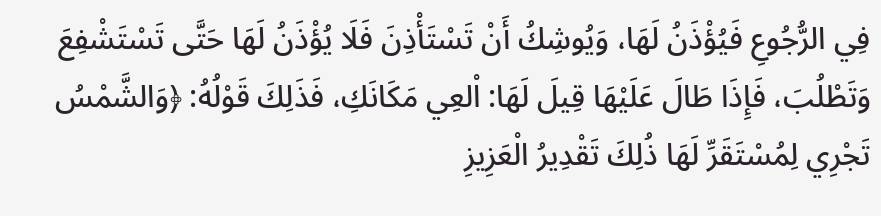فِي الرُّجُوعِ فَيُؤْذَنُ لَهَا، وَيُوشِكُ أَنْ تَسْتَأْذِنَ فَلَا يُؤْذَنُ لَهَا حَتَّى تَسْتَشْفِعَ وَتَطْلُبَ، فَإِذَا طَالَ عَلَيْهَا قِيلَ لَهَا: اْلعِي مَكَانَكِ، فَذَلِكَ قَوْلُهُ: ﴿وَالشَّمْسُ تَجْرِي لِمُسْتَقَرِّ لَهَا ذُلِكَ تَقْدِيرُ الْعَزِيزِ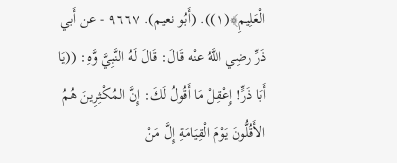الْعَلِيمِ﴾(١)). (أَبُو نعيم). ٩٦٦٧ - عن أَبي ذَرِّ رضِي اللَّهُ عنْه قَالَ: قَالَ لَهُ النَّبِيَّ وَّهِ: ((يَا أَبَا ذَرٍّ! إِعْقِلْ مَا أَقُولُ لَكَ: إِنَّ المُكْثِرِينَ هُمُ الأَقُلُّونَ يَوْمَ الْقِيَامَةِ إِلَّ مَنْ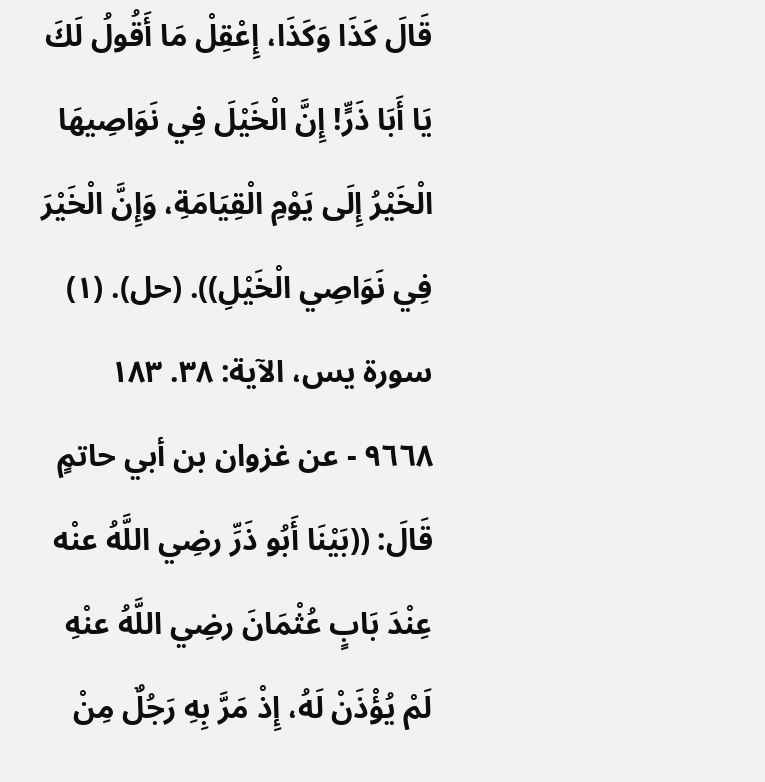قَالَ كَذَا وَكَذَا، إِعْقِلْ مَا أَقُولُ لَكَ يَا أَبَا ذَرٍّ! إِنَّ الْخَيْلَ فِي نَوَاصِيهَا الْخَيْرُ إِلَى يَوْمِ الْقِيَامَةِ، وَإِنَّ الْخَيْرَ فِي نَوَاصِي الْخَيْلِ)). (حل). (١) سورة يس، الآية: ٣٨. ١٨٣ ٩٦٦٨ - عن غزوان بن أبي حاتمٍ قَالَ: ((بَيْنَا أَبُو ذَرِّ رضِي اللَّهُ عنْه عِنْدَ بَابٍ عُثْمَانَ رضِي اللَّهُ عنْهِ لَمْ يُؤْذَنْ لَهُ، إِذْ مَرَّ بِهِ رَجُلٌ مِنْ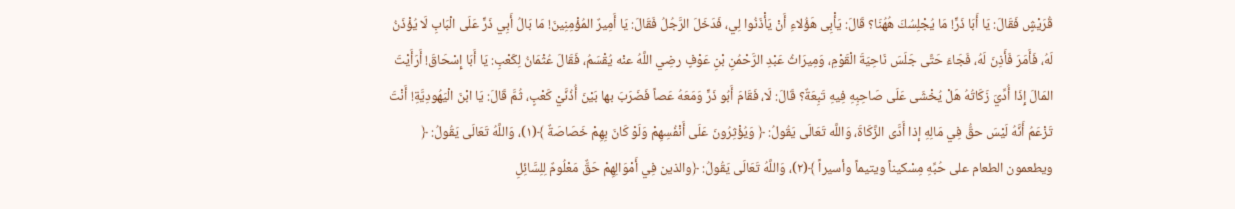قُرَيْشٍ فَقَالَ: يَا أَبَا ذَرٍّ! مَا يُجْلِسُكَ هُهُنَا؟ قَالَ: يَأْبِى هَؤُلاءِ أَنْ يَأْذَنُوا لِي، فَدَخَلَ الرَّجُلُ فَقَالَ: يَا أَمِيرٌ المُؤْمِنِينَ! مَا بَالُ أَبِي ذَرٍّ عَلَى الْبَابِ لَا يُؤْذَنُ لَهُ، فَأَمَرَ فَأَذِنَ لَهُ، فَجَاءَ حَتَّى جَلَسَ نَاحِيَةَ الْقَوْمِ، وَمِيرَاثُ عَبْدِ الرَّحْمُنِ بْنِ عَوْفٍ رضِي اللَّهُ عنْه يُقْسَمُ، فَقَالَ عُثْمَانُ لِكَعْبِ: يَا أَبَا إِسْحَاقَ! أَرَأَيْتَ المَالَ إِذَا أُدِّيَ زَكَاتُهُ هَلْ يُخْشَى عَلَى صَاحِبِهِ فِيهِ تَبِعَةٌ؟ قَالَ: لَا، فَقَامَ أَبُو ذَرٍّ وَمَعَهُ عَصاً فَضَرَبَ بها بَيْنَ أُذُنَّيْ كَعْبٍ، ثُمَّ قَالَ: يَا ابْنَ الْيَهُودِيَّةِ! أَنْتَ تَزْعَمُ أَنَّهُ لَيْسَ حقُّ فِي مَالِهِ إذا أَدَّى الزَّكَاةَ، وَاللَّه تَعَالَى يَقُولُ: ﴿ وَيُؤْثِرُونَ عَلَى أَنْفُسِهِمْ وَلَوْ كَانَ بِهِمْ خَصَاصَةٌ ﴾(١)، وَاللَّهُ تَعَالَى يَقُولُ: ﴿ ويطعمون الطعام على حُبِّهِ مِسْكيناً ويتيماً وأسيراً ﴾(٢)، وَاللَّهُ تَعَالَى يَقُولُ: ﴿والذين فِي أَمْوَالِهِمْ حَقٌّ مَعْلُومٌ لِلِسَّائِلِ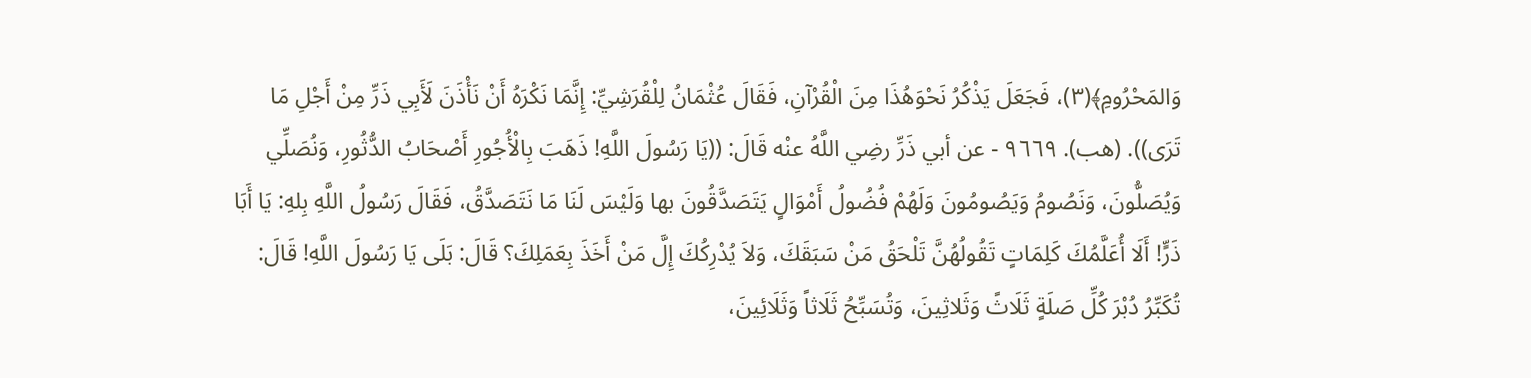وَالمَحْرُومِ﴾(٣)، فَجَعَلَ يَذْكُرُ نَحْوَهُذَا مِنَ الْقُرْآنِ، فَقَالَ عُثْمَانُ لِلْقُرَشِيِّ: إِنَّمَا نَكْرَهُ أَنْ نَأْذَنَ لَأَبِي ذَرِّ مِنْ أَجْلِ مَا تَرَى)). (هب). ٩٦٦٩ - عن أبي ذَرِّ رضِي اللَّهُ عنْه قَالَ: ((يَا رَسُولَ اللَّهِ! ذَهَبَ بِالْأُجُورِ أَصْحَابُ الدُّثُورِ، وَنُصَلِّي وَيُصَلُّونَ، وَنَصُومُ وَيَصُومُونَ وَلَهُمْ فُضُولُ أَمْوَالٍ يَتَصَدَّقُونَ بها وَلَيْسَ لَنَا مَا نَتَصَدَّقُ، فَقَالَ رَسُولُ اللَّهِ بِلهِ: يَا أَبَا ذَرٍّ! أَلَا أُعَلَّمُكَ كَلِمَاتٍ تَقُولُهُنَّ تَلْحَقُ مَنْ سَبَقَكَ، وَلاَ يُدْرِكُكَ إِلَّ مَنْ أَخَذَ بِعَمَلِكَ؟ قَالَ: بَلَى يَا رَسُولَ اللَّهِ! قَالَ: تُكَبِّرُ دُبْرَ كُلِّ صَلَةٍ ثَلَاثً وَثَلاثِينَ، وَتُسَبِّحُ ثَلَاثاً وَثَلَائِينَ،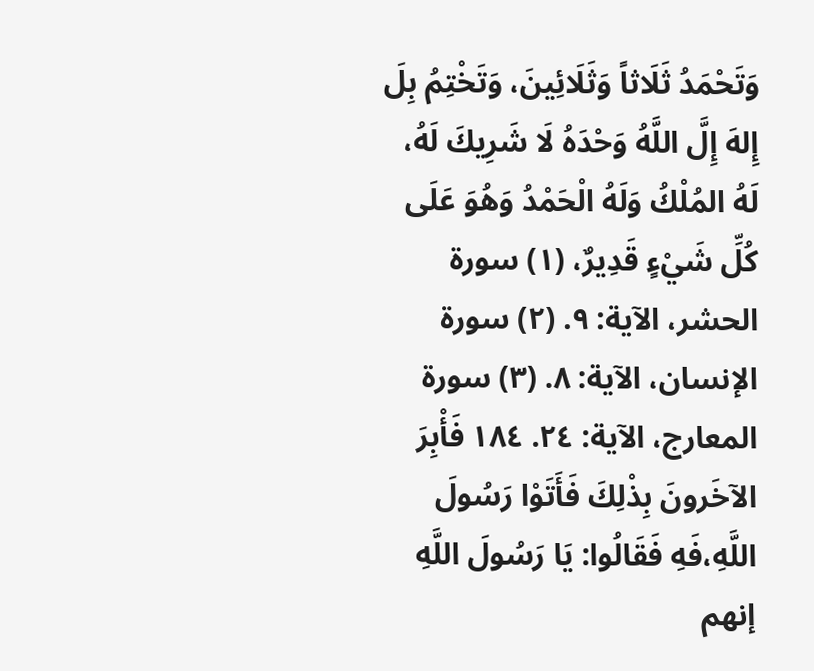وَتَحْمَدُ ثَلَاثاً وَثَلَائِينَ، وَتَخْتِمُ بِلَ إِلهَ إِلَّ اللَّهُ وَحْدَهُ لَا شَرِيكَ لَهُ، لَهُ المُلْكُ وَلَهُ الْحَمْدُ وَهُوَ عَلَى كُلِّ شَيْءٍ قَدِيرٌ، (١) سورة الحشر، الآية: ٩. (٢) سورة الإنسان، الآية: ٨. (٣) سورة المعارج، الآية: ٢٤. ١٨٤ فَأْبِرَ الآخَرونَ بِذْلِكَ فَأَتَوْا رَسُولَ اللَّهِ،فَهِ فَقَالُوا: يَا رَسُولَ اللَّهِ إنهم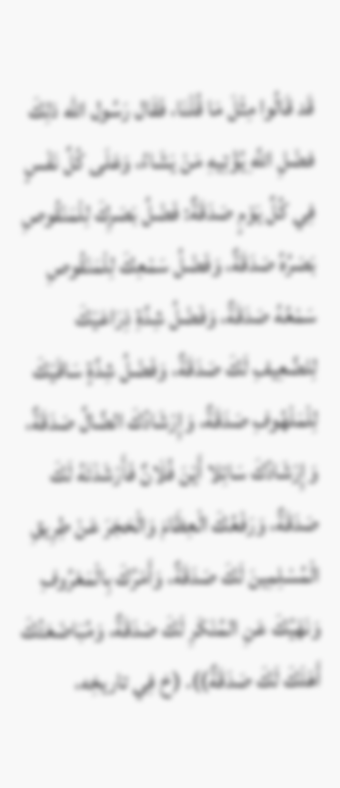قَد قَالُوا مِثْلَ مَا قُلْنَا، فَقَال رَسُول الله ذلِكَ فضْلِ اللَّهِ يُؤْتِيهِ مَنْ يَشَاءُ، وَعَلَى كُلِّ نَفْسٍ فِي كُلِّ يَوْمٍ صَدَقَةٌ: فَضْلُ بَصَرِكَ لِلْمَنْقُوصِ بَصَرُهُ صَدَقَةٌ، وَفَضْلُ سَمْعِكَ لِلْمَنْقُوصِ سَمْعُهُ صَدَقَةٌ، وَفَضْلُ شِدَّةِ ذِرَاعَيْكَ لِلضَّعِيفِ لَكَ صَدَقَةٌ، وَفَضْلُ شِدَّةٍ سَاقَيْكَ لِلْمَلْهُوفِ صَدَقَةٌ، وَإِرْشَادُكَ الضَّالَّ صَدَقَةٌ، وَإِرْشَادُكَ سَائِلا أَيْنَ فُلَانٌ فَأَرْشَدْتَهُ لَكَ صَدَقَةٌ، وَرَفْعُكَ الْعِظَامَ وَالْحَجَرَ عَنْ طِرِيقِ الْمُسْلِمِينَ لَكَ صَدَقَةٌ، وَأَمْرُكَ بِالْمَعْرُوفِ وَنَهْيُكَ عَنِ المُنْكَرِ لَكَ صَدَقَةٌ، وَمُبَاضَعَتُكَ أَهْلَكَ لَكَ صَدَقَةٌ)). (خ فِي تاریخِه،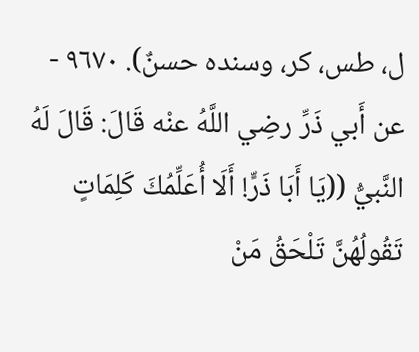ل، طس، کر، وسنده حسنٌ). ٩٦٧٠ - عن أَبي ذَرِّ رضِي اللَّهُ عنْه قَالَ: قَالَ لَهُ النَّبيُّ ((يَا أَبَا ذَرٍّ! أَلَا أُعَلِّمُكَ كَلِمَاتٍ تَقُولُهُنَّ تَلْحَقُ مَنْ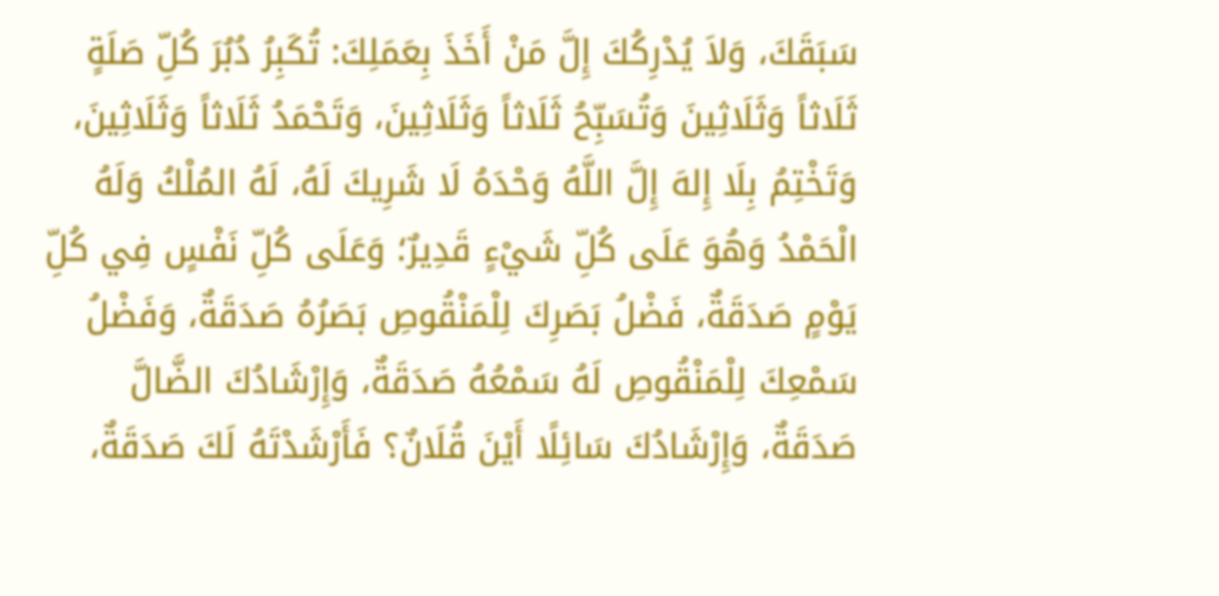سَبَقَكَ، وَلاَ يُدْرِكُكَ إِلَّ مَنْ أَخَذَ بِعَمَلِكَ: تُكَبِرُ دُبُرَ كُلِّ صَلَةٍ ثَلَاثاً وَثَلَاثِينَ وَتُسَبِّحُ ثَلَاثاً وَثَلَاثِينَ، وَتَحْمَدُ ثَلَاثاً وَثَلَاثِينَ، وَتَخْتِمُ بِلَا إِلهَ إِلَّ اللَّهُ وَحْدَهُ لَا شَرِيكَ لَهُ، لَهُ المُلْكُ وَلَهُ الْحَمْدُ وَهُوَ عَلَى كُلِّ شَيْءٍ قَدِيرٌ؛ وَعَلَى كُلِّ نَفْسٍ فِي كُلِّ يَوْمٍ صَدَقَةٌ، فَضْلُ بَصَرِكَ لِلْمَنْقُوصِ بَصَرُهُ صَدَقَةٌ، وَفَضْلُ سَمْعِكَ لِلْمَنْقُوصِ لَهُ سَمْعُهُ صَدَقَةٌ، وَإِرْشَادُكَ الضَّالَّ صَدَقَةٌ، وَإِرْشَادُكَ سَائِلًا أَيْنَ قُلَانٌ؟ فَأَرْشَدْتَهُ لَكَ صَدَقَةٌ،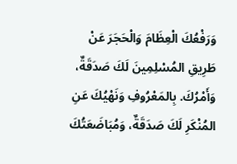وَرَفْعُكَ الْعِظَامَ وَالْحَجَرَ عَنْ طَرِيقِ المُسْلِمِينَ لَكَ صَدَقَةٌ، وَأَمْرُكَ. بِالمَعْرُوفِ وَنَهْيُكَ عَنِ المُنْكَرِ لَكَ صَدَقَةٌ، وَمُبَاضَعَتُكَ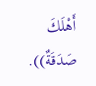أَهْلَكَ صَدَقَةٌ)).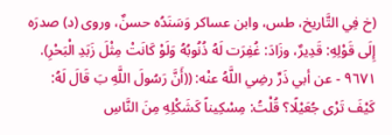(خ فِي التَّاريخ، طس، وابن عساكر وَسَنَدُه حسنٌ، وروى (د) صدرَه إِلَى قَوْلِهِ: قَدِيرٌ، وزَادَ: غُفِرَت لَهُ ذُنُوبُهُ وَلَوْ كَانَتْ مِثْلَ زَبَدِ الْبَحْرِ). ٩٦٧١ - عن أبي ذَرِّ رضِي اللَّهُ عنْه: ((أَنَّ رَسُولَ اللَّهِ بَ قَالَ لَهُ: كَيْفَ تَرْى جُعَيْلًا؟ قُلْتُ: مِسْكِيناً كَشَكْلِهِ مِنَ النَّاسِ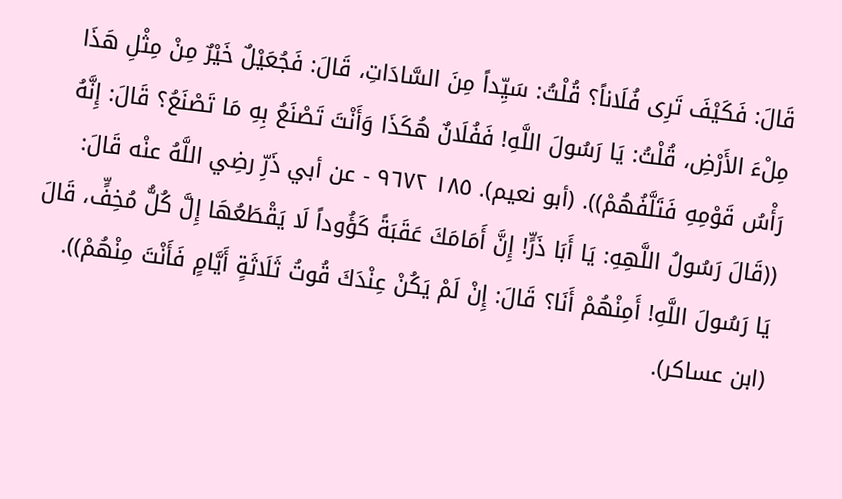قَالَ: فَكَيْفَ تَرِى فُلَاناً؟ قُلْتُ: سَيِّداً مِنَ السَّادَاتِ، قَالَ: فَجُعَيْلٌ خَيْرٌ مِنْ مِثْلِ هَذَا مِلْءَ الأَرْضِ، قُلْتُ: يَا رَسُولَ اللَّهِ! فَفُلَانٌ هُكَذَا وَأَنْتَ تَصْنَعُ بِهِ مَا تَصْنَعُ؟ قَالَ: إِنَّهُ رَأْسُ قَوْمِهِ فَتَلَّفُهُمْ)). (أبو نعيم). ١٨٥ ٩٦٧٢ - عن أبي ذَرِّ رضِي اللَّهُ عنْه قَالَ: ((قَالَ رَسُولُ اللَّهِهِ: يَا أَبَا ذَرٍّ! إِنَّ أَمَامَكَ عَقَبَةً كَؤُوداً لَا يَقْطَعُهَا إِلَّ كُلُّ مُخِفٍّ، قَالَ يَا رَسُولَ اللَّهِ! أَمِنْهُمْ أَنَا؟ قَالَ: إِنْ لَمْ يَكُنْ عِنْدَكَ قُوتُ ثَلَاثَةٍ أَيَّامٍ فَأَنْتَ مِنْهُمْ)). (ابن عساكر).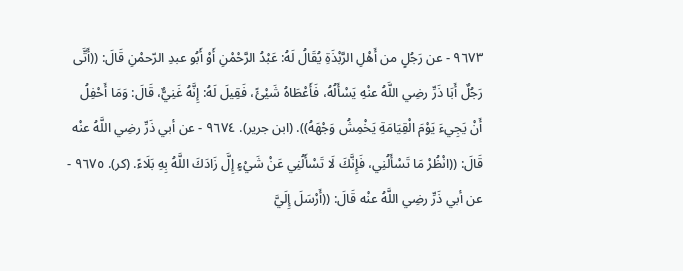٩٦٧٣ - عن رَجُلٍ من أَهْلِ الرَّبْذَةِ يُقَالُ لَهُ: عَبْدُ الرَّحْمْنِ أَوْ أَبُو عبدِ الرّحمْنِ قَالَ: ((أَتَّى رَجُلٌ أَبَا ذَرِّ رضِي اللَّهُ عنْهِ يَسْأَلُهُ، فَأَعْطَاهُ شَيْئً، فَقِيلَ لَهُ: إِنَّهُ غَنِيٌّ، قَالَ: وَمَا أَحْفِلُ أَنْ يَجِيءَ يَوْمَ الْقِيَامَةِ يَخْمِشُ وَجْهَهُ)). (ابن جرير). ٩٦٧٤ - عن أبي ذَرِّ رضِي اللَّهُ عنْه قَالَ: ((انْظُرْ مَا تَسْأَلُنِي، فَإِنَّكَ لَا تَسْأَلُنِي عَنْ شَيْءٍ إِلَّ زَادَكَ اللَّهُ بِهِ بَلَاءً. (كر). ٩٦٧٥ - عن أبي ذَرِّ رضِي اللَّهُ عنْه قَالَ: ((أَرْسَلَ إِلَيَّ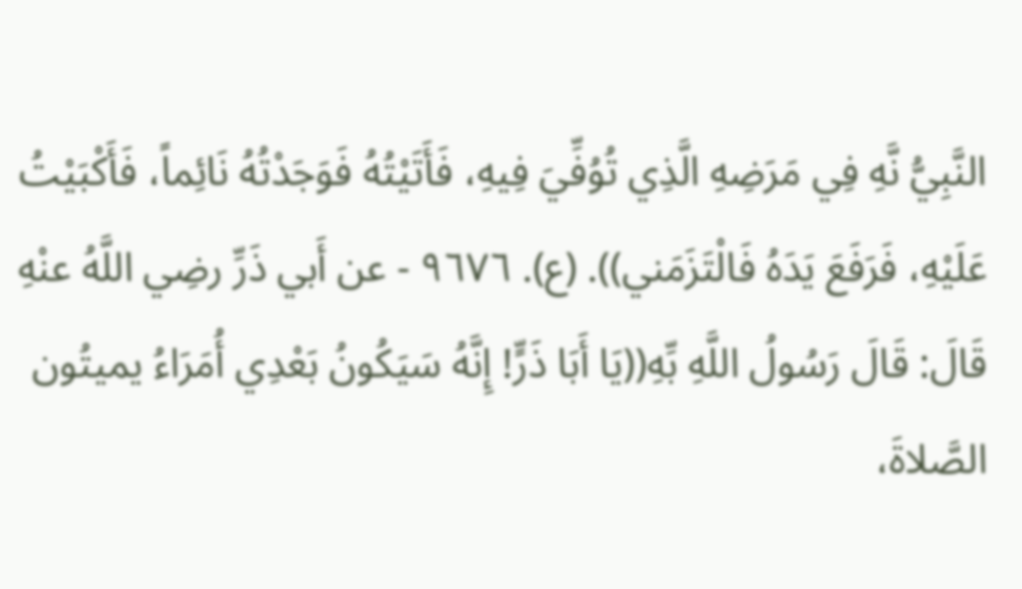النَّبِيُّ نَّهِ فِي مَرَضِهِ الَّذِي تُوُفِّيَ فِيهِ، فَأَتَيْتُهُ فَوَجَدْتُهُ نَائِماً، فَأَكْبَيْتُ عَلَيْهِ، فَرَفَعَ يَدَهُ فَالْتَزَمَني)). (ع). ٩٦٧٦ - عن أَبي ذَرِّ رضِي اللَّهُ عنْهِ قَالَ: قَالَ رَسُولُ اللَّهِ بِّهِ((يَا أَبَا ذَرٍّ! إِنَّهُ سَيَكُونُ بَعْدِي أُمَرَاءُ يميتُون الصَّلاةَ،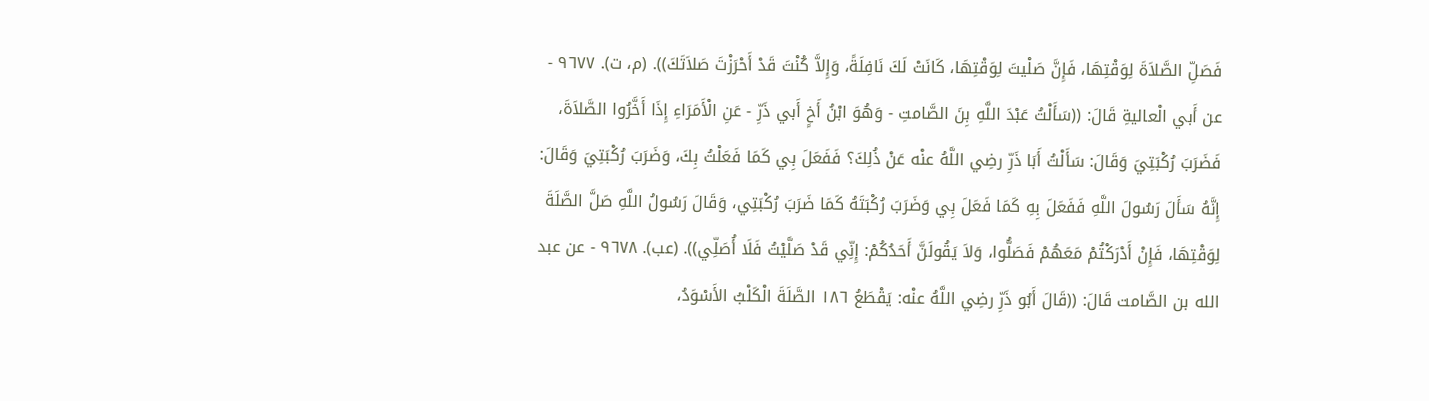فَصَلِّ الصَّلاَةَ لِوَقْتِهَا، فَإِنَّ صَلْيتَ لِوَقْتِهَا، كَانَتْ لَكَ نَافِلَةً، وَإِلاَّ كُنْتَ قَدْ أَحْرَزْتَ صَلاَتَكَ)). (م، ت). ٩٦٧٧ - عن أَبي الْعاليةِ قَالَ: ((سَأَلْتُ عَبْدَ اللَّهِ بِنَ الصَّامتِ - وَهُوَ ابْنُ أَخٍ أَبي ذَرِّ - عَنِ الْأَمَرَاءِ إِذَا أَخَّرُوا الصَّلاَةَ، فَضَرَبَ رُكْبَتِيَ وَقَالَ: سَأَلْتُ أَبَا ذَرِّ رضِي اللَّهُ عنْه عَنْ ذُلِكَ؟ فَفَعَلَ بِي كَمَا فَعَلْتُ بِكَ، وَضَرَبَ رُكْبَتِيَ وَقَالَ: إِنَّهُ سَأَلَ رَسُولَ اللَّهِ فَفَعَلَ بِهِ كَمَا فَعَلَ بِي وَضَرَبَ رُكْبَتَهُ كَمَا ضَرَبَ رُكْبَتِي، وَقَالَ رَسُولُ اللَّهِ صَلَّ الصَّلَةَ لِوَقْتِهَا، فَإِنْ أَدْرَكْتُمْ مَعَهُمْ فَصَلُّوا، وَلاَ يَقُولَنَّ أَحَدُكُمْ: إِنِّي قَدْ صَلَّيْتُ فَلَا أُصَلِّي)). (عب). ٩٦٧٨ - عن عبد الله بن الصَّامت قَالَ: ((قَالَ أَبُو ذَرِّ رضِي اللَّهُ عنْه: يَقْطَعُ ١٨٦ الصَّلَةَ الْكَلْبُ الأَسْوَدُ،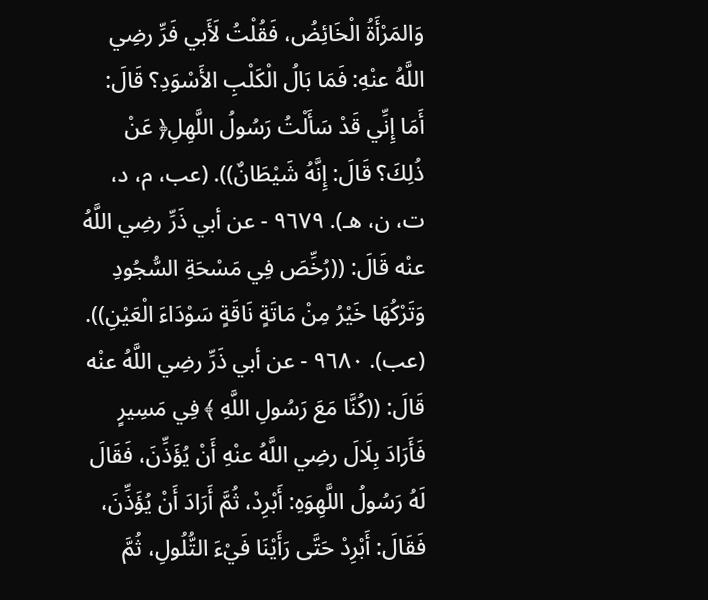وَالمَرْأَةُ الْخَائِضُ، فَقُلْتُ لَأَبي فَرِّ رضِي اللَّهُ عنْهِ: فَمَا بَالُ الْكَلْبِ الأَسْوَدِ؟ قَالَ: أَمَا إِنِّي قَدْ سَأَلْتُ رَسُولُ اللَّهِلِ﴿ عَنْ ذُلِكَ؟ قَالَ: إِنَّهُ شَيْطَانٌ)). (عب، م، د، ت، ن، هـ). ٩٦٧٩ - عن أبي ذَرِّ رضِي اللَّهُ عنْه قَالَ: ((رُخِّصَ فِي مَسْحَةِ السُّجُودِ وَتَرْكُهَا خَيْرُ مِنْ مَاتَةٍ نَاقَةٍ سَوْدَاءَ الْعَيْنِ)). (عب). ٩٦٨٠ - عن أبي ذَرِّ رضِي اللَّهُ عنْه قَالَ: ((كُنَّا مَعَ رَسُولِ اللَّهِ ﴾ فِي مَسِيرٍ فَأَرَادَ بِلَالَ رضِي اللَّهُ عنْهِ أَنْ يُؤَذِّنَ، فَقَالَ لَهُ رَسُولُ اللَّهِوَهِ: أَبْرِدْ، ثُمَّ أَرَادَ أَنْ يُؤَذِّنَ، فَقَالَ: أَبْرِدْ حَتَّى رَأَيْنَا فَيْءَ التُّلُولِ، ثُمَّ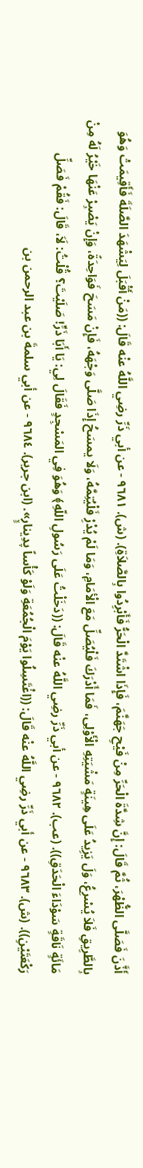أَذَّنَ فَصَلَّى الظُّهْرَ، ثُمَّ قَالَ: إِنَّ شِدَّةَ الْحَرِّ مِنْ فَيْحِ جَهَنَّمَ، فَإِذَا اشْتَدَّ الْحَرُّ فَأَبْرِدُوا بِالصَّلاَةِ). (ش). ٩٦٨١ - عن أبي ذَرِّ رضِي اللَّهُ عنْه قَالَ: ((مَنْ أَقْبَلَ لِيَشْهَدَ الصَّلَةَ فَأَقِيمَتْ وَهُوَ بِالطَّرِيقِ فَلاَ يُسْرِعُ، وَلَ يَزِيدُ عَلَى هِينَةٍ مَشْيَتِهِ الْأَوْلِى، فَمَا أَدْرَكَ فَلْيُصَلِّ مَعَ الْأمَامِ، وَمَا لَمْ يُدْرِْ فَلْيُتِمَّهُ، وَلَا يمسَحُ إِذَا صَلَّى وَجْهَهُ، فَإِنْ مَسَحَ فَوَاحِدَةً، وَإِنْ يَصْبِرْ عَنْهَا خَيْرُ لَهُ مِنْ مَائَةٍ نَاقَةٍ سَوْدَاءَ الْحَدَقِ)). (عب). ٩٦٨٢ - عن أبي ذَرِّ رضِي اللَّهُ عنْه قَالَ: ((دَخَلْتُ عَلَى رَسُولِ اللّهِ﴾ وَهُوَ فِي المَسْجِدٍ فَقَالَ لِي: يَا أَبَا ذَرٍّ! صَلَيْتَ؟ قُلْتُ: لَاَ، قَالَ: فَقُمْ فَصَلِّ رَكْعَتَيْنِ)). (ش). ٩٦٨٣ - عن أبي ذَرِّ رضِي اللَّهُ عنْه قَالَ: ((اغْتَسِلُوا يَوْمَ الْجُمُعَةِ وَلَوْ كَأْساً پدِیناڕٍ». (ابن جرير). ٩٦٨٤ - عن أبي سلمةَ بن عبد الرحمن بن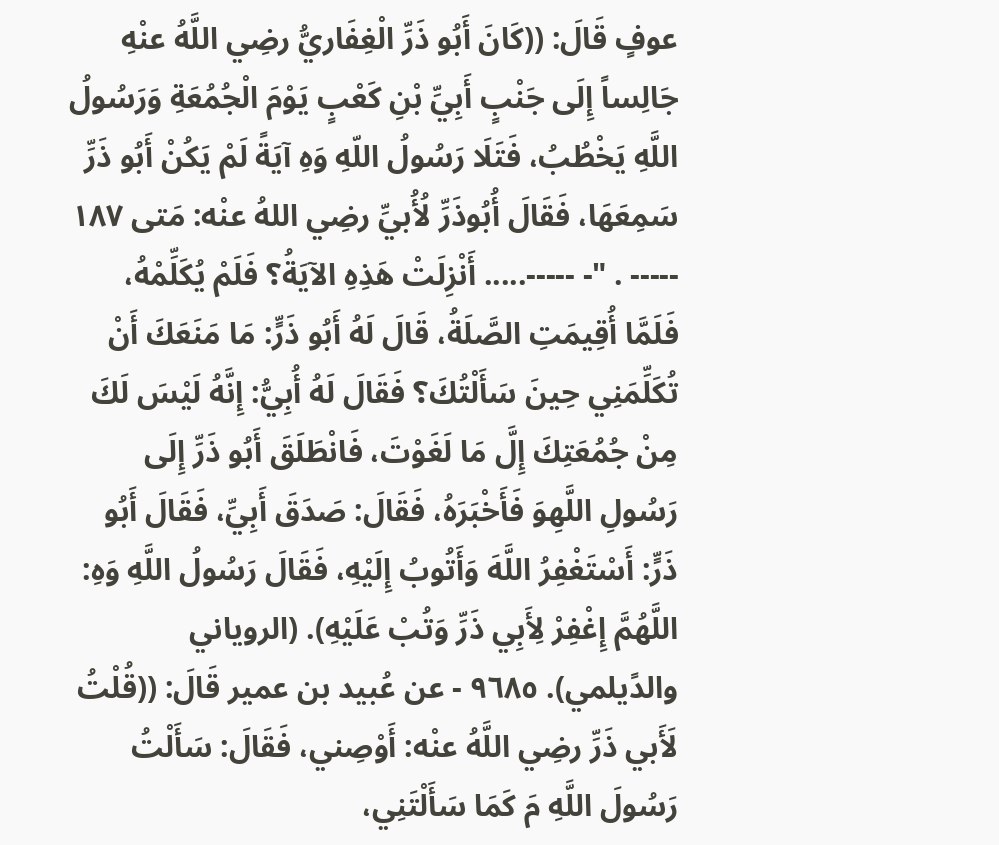عوفٍ قَالَ: ((كَانَ أَبُو ذَرِّ الْغِفَاريُّ رضِي اللَّهُ عنْهِ جَالِساً إِلَى جَنْبٍ أَبِيِّ بْنِ كَعْبٍ يَوْمَ الْجُمُعَةِ وَرَسُولُ اللَّهِ يَخْطُبُ، فَتَلَا رَسُولُ اللّهِ وَهِ آيَةً لَمْ يَكُنْ أَبُو ذَرِّ سَمِعَهَا، فَقَالَ أُبُوذَرِّ لُأُبيِّ رضِي اللهُ عنْه: مَتى ١٨٧ ----- . "- -----..... أَنْزِلَتْ هَذِهِ الآيَةُ؟ فَلَمْ يُكَلِّمْهُ، فَلَمَّا أُقِيمَتِ الصَّلَةُ، قَالَ لَهُ أَبُو ذَرٍّ: مَا مَنَعَكَ أَنْ تُكَلِّمَنِي حِينَ سَأَلْتُكَ؟ فَقَالَ لَهُ أُبِيُّ: إِنَّهُ لَيْسَ لَكَ مِنْ جُمُعَتِكَ إِلَّ مَا لَغَوْتَ، فَانْطَلَقَ أَبُو ذَرِّ إِلَى رَسُولِ اللَّهِوَ فَأَخْبَرَهُ، فَقَالَ: صَدَقَ أَبِيِّ، فَقَالَ أَبُو ذَرٍّ: أَسْتَغْفِرُ اللَّهَ وَأَتُوبُ إِلَيْهِ، فَقَالَ رَسُولُ اللَّهِ وَهِ: اللَّهُمَّ إِغْفِرْ لِأَبِي ذَرِّ وَتُبْ عَلَيْهِ). (الروياني والدًيلمي). ٩٦٨٥ - عن عُبيد بن عمير قَالَ: ((قُلْتُ لَأَبي ذَرِّ رضِي اللَّهُ عنْه: أَوْصِني، فَقَالَ: سَأَلْتُ رَسُولَ اللَّهِ مَ كَمَا سَأَلْتَنِي،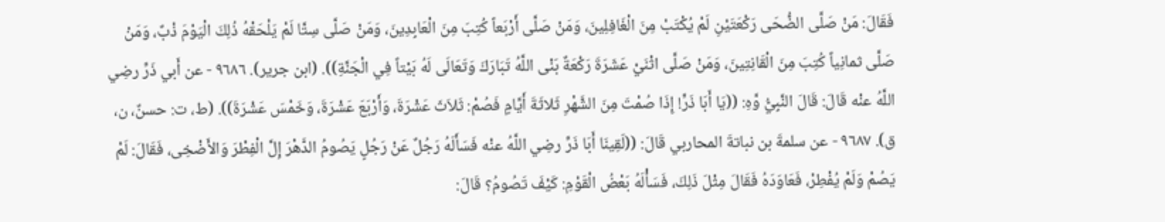فَقَالَ: مَنْ صَلَّى الضُّحَى رَكْعَتَيْنِ لَمْ يُكْتَبْ مِنَ الْغَافِلِينَ، وَمَنْ صَلَّى أَرْبَعاً كُتِبَ مِنَ الْعَابِدِينَ، وَمَنْ صَلَّى سِتَّا لَمْ يَلْحَقْهُ ذُلِكَ الْيَوْمَ ذْبٌ، وَمَنْ صَلَّى ثمانِياً كُتِبَ مِنَ الْقَانِتِينَ، وَمَنْ صَلَّى اثْنَيْ عَشَرَةَ رَكْعَةٌ بَنْى اللَّهُ تَبَارَكَ وَتَعَالَى لَهُ بَيْتاً فِي الْجَنَّةِ)). (ابن جرير). ٩٦٨٦ - عن أَبي ذَرِّ رضِي اللَّهُ عنْه قَالَ: قَالَ النَّبِيُّ وَّهِ: ((يَا أَبَا ذَرٍّ! إِذَا صُمْتَ مِنَ الشَّهْرِ ثَلاثَةَ أَيَّامٍ فَصُمْ: ثَلاَثَ عَشْرَةَ، وَأَرْبَعَ عَشْرَةَ، وَخَمْسَ عَشْرَةَ)). (ط، ت: حسنٌ، ن، ق). ٩٦٨٧ - عن سلمةَ بن نباتةَ المحاربي قَالَ: ((لَقِينَا أَبَا ذَرِّ رضِي اللَّهُ عنْه فَسَأَلَهُ رَجُلٌ عَنْ رَجُلٍ يَصُومُ الدَّهْرَ إِلَّ الْفِطْرَ وَالأَضْخِى، فَقَالَ: لَمْ يَصُمْ وَلَمْ يُفْطِرْ، فَعَاوَدَهُ فَقَالَ مِثْلَ ذَلِكَ، فَسَأْلَهُ بَعْضُ الْقَوْمِ: كَيْفَ تَصُومُ؟ قَالَ: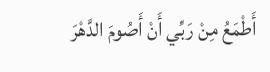أَطْمَعُ مِنْ رَبِّي أَنْ أَصُومَ الدَّهْرَ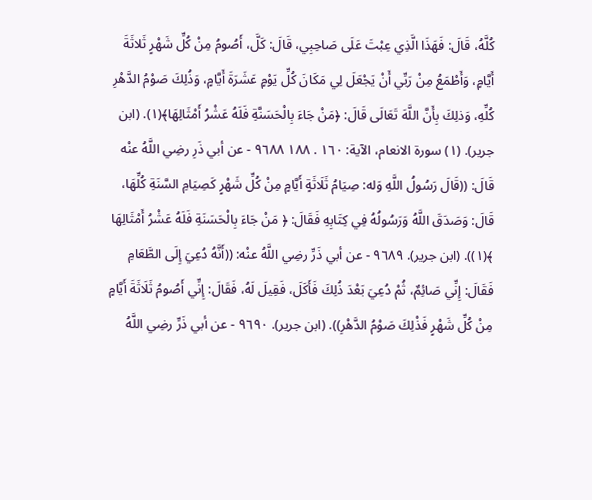كُلَّهُ، قَالَ: فَهَذَا الَّذِي عِبْتَ عَلَى صَاحِبِي، قَالَ: كَلَّ، أَصُومُ مِنْ كُلِّ شَهْرٍ ثَلاثَةَ أَيَّامٍ، وَأَطْمَعُ مِنْ رَبِّي أَنْ يَجْعَلَ لِي مَكَانَ كُلِّ يَوْمٍ عَشَرَةَ أَيَّامٍ، وَذُلِكَ صَوْمُ الدَّهْرِ كُلِّهِ، وَذلِكَ بِأَنَّ اللَّهَ تَعَالَى قَالَ: ﴿مَنْ جَاءَ بِالْحَسَنَّةِ فَلَهُ عَشْرُ أَمْثَالِهَا﴾(١). (ابن جرير). (١) سورة الانعام، الآية: ١٦٠ . ١٨٨ ٩٦٨٨ - عن أبي ذَرِ رضِي اللَّهُ عنْه قَالَ: ((قَالَ رَسُولُ اللَّهِ وَله: صِيَامُ ثَلَاثَةٍ أَيَّامٍ مِنْ كُلِّ شَهْرٍ كَصِيَامِ السَّنَةِ كُلِّهَا، قَالَ: وَصَدَقَ اللَّهُ وَرَسُولُهُ فِي كِتَابِهِ فَقَالَ: ﴿ مَنْ جَاءَ بِالْحَسَنَةِ فَلَهُ عَشْرُ أَمْثَالِهَا ﴾(١)). (ابن جرير). ٩٦٨٩ - عن أبي ذَرِّ رضِي اللَّهُ عنْه: ((أَنَّهُ دُعِيَ إِلَى الطَّعَامِ فَقَالَ: إِنِّي صَائِمٌ، ثُمْ دُعِيَ بَعْدَ ذُلِكَ فَأَكَلَ، فَقِيلَ لَهُ، فَقَالَ: إِنِّي أَصُومُ ثَلَاثَةَ أَيَّامٍ مِنْ كُلِّ شَهْرٍ فَذْلِكَ صَوْمُ الدَّهْرِ)). (ابن جرير). ٩٦٩٠ - عن أبي ذَرِّ رضِي اللَّهُ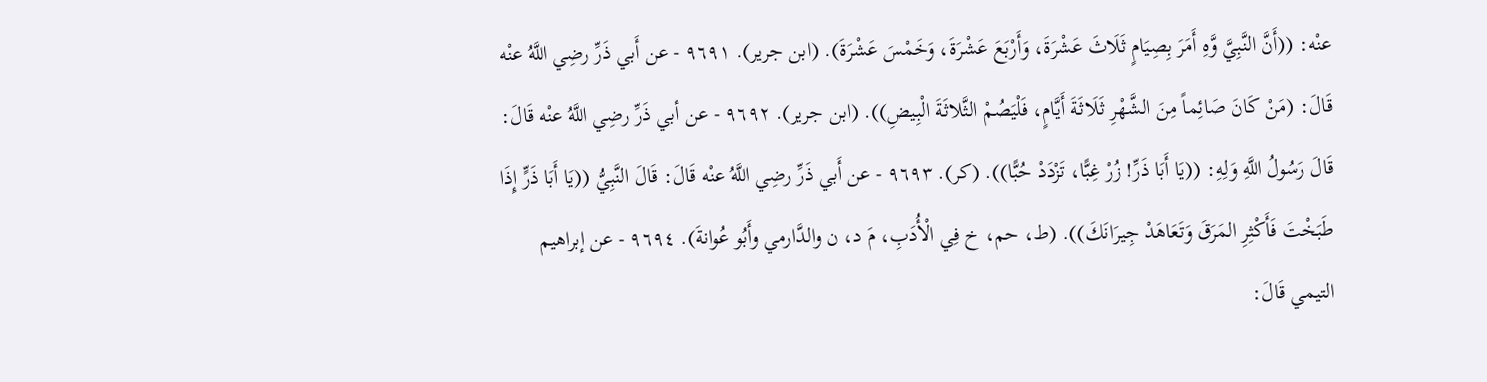عنْه: ((أَنَّ النَّبِيَّ وَّهِ أَمَرَ بِصِيَامٍ ثَلَاثَ عَشْرَةَ، وَأَرْبَعَ عَشْرَةَ، وَخَمْسَ عَشْرَةَ). (ابن جرير). ٩٦٩١ - عن أَبي ذَرِّ رضِي اللَّهُ عنْه قَالَ: (مَنْ كَانَ صَائِماً مِنَ الشَّهْرِ ثَلَاثَةَ أَيَّامٍ، فَلْيَصُمْ الثَّلاثَةَ الْبِيضِ)). (ابن جرير). ٩٦٩٢ - عن أبي ذَرِّ رضِي اللَّهُ عنْه قَالَ: قَالَ رَسُولُ اللَّهِ وَلِهِ: ((يَا أَبَا ذَرِّ! زُرْ غِبًّا، تَزْدَدْ حُبًّا)). (كر). ٩٦٩٣ - عن أَبي ذَرِّ رضِي اللَّهُ عنْه قَالَ: قَالَ النَّبِيُّ ((يَا أَبَا ذَرٍّ إِذَا طَبَخْتَ فَأَكْثِرِ المَرَقَ وَتَعَاهَدْ جِيرَانَكَ)). (ط، حم، خ فِي الْأُدَبِ، مَ د، ن والدَّارمي وأَبُو عُوانةَ). ٩٦٩٤ - عن إبراهيم التيمي قَالَ: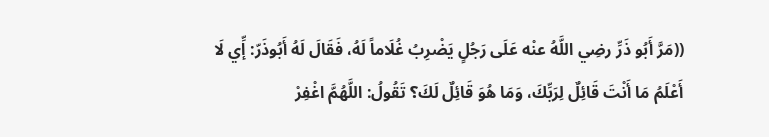((مَرَّ أَبُو ذَرِّ رضِي اللَّهُ عنْه عَلَى رَجُلٍ يَضْرِبُ غُلَاماً لَهُ، فَقَالَ لَهُ أَبُوذَرّ: إِّي لَا أَعْلَمُ مَا أَنْتَ قَائِلٌ لِرَبِّكَ، وَمَا هُوَ قَائِلٌ لَكَ؟ تَقُولُ: اللَّهُمَّ اغْفِرْ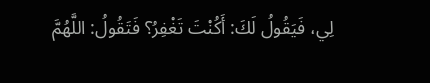لِي، فَيَقُولُ لَكَ: أَكُنْتَ تَغْفِرُ؟ فَتَقُولُ: اللَّهُمَّ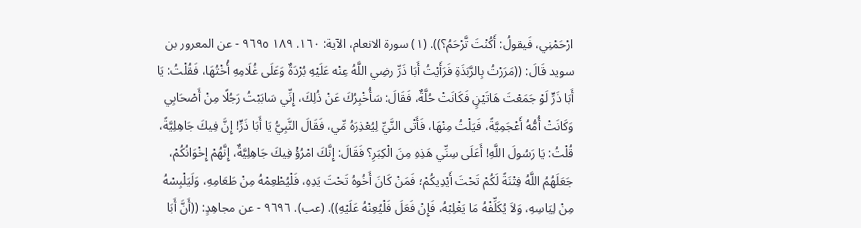ارْحَمْنِي، فَيقولُ: أَكُنْتَ تَّرْحَمُ؟)). (١) سورة الانعام، الآية: ١٦٠. ١٨٩ ٩٦٩٥ - عن المعرور بن سويد قَالَ: ((مَرَرْتُ بِالرَّبَذَةِ فَرَأَيْتُ أَبَا ذَرِّ رضِي اللَّهُ عِنْه عَلَيْهِ بُرْدَةٌ وَعَلَى غُلَامِهِ أُخْتُهَا، فَقُلْتُ: يَا أَبَا ذَرٍّ لَوْ جَمَعْتَ هَاتَيْنٍ فَكَانَتْ حُلَّةٌ، فَقَالَ: سَأُخْبِرُكَ عَنْ ذُلِكَ، إِنِّي سَابَبْتُ رَجُلًا مِنْ أَصْحَابِي وَكَانَتْ أُمُّهُ أَعْجَمِيَّةً، فَيَلْتُ مِنْهَا، فَأَتْى النَّيِّ لِيُعْذِرَهُ مِّي، فَقَالَ النَّبِيُّ يَا أَبَا ذَرٍّ! إِنَّ فِيكَ جَاهِلِيَّةً، قُلْتُ: يَا رَسُولَ اللَّهِ! أَعَلَى سِنِّي هَذِهِ مِنَ الْكِبَرِ؟ فَقَالَ: إِنَّكَ امْرُؤْ فِيكَ جَاهِلِيَّةٌ، إِنَّهُمْ إِخْوَانُكُمْ، جَعَلَهُمُ اللَّهُ فِتْنَةً لَكُمْ تَحْتَ أَيْدِيكُمْ؛ فَمَنْ كَانَ أَخُوهُ تَحْتَ يَدِهِ، فَلْيُطْعِمْهُ مِنْ طَعَامِهِ، وَلَيَلْبِسْهُ مِنْ لِيَاسِهِ، وَلاَ يُكَلِّفْهُ مَا يَغْلِبْهُ، فَإِنْ فَعَلَ فَلْيُعِنْهُ عَلَيْهِ)). (عب). ٩٦٩٦ - عن مجاهِدٍ: ((أَنَّ أَبَا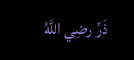ذَرِّ رضِي اللَّهُ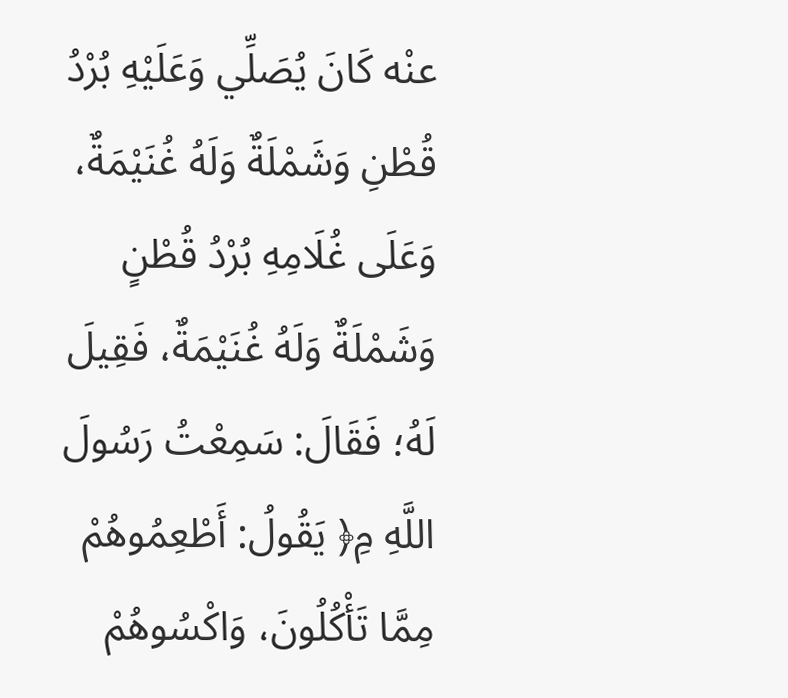عنْه كَانَ يُصَلِّي وَعَلَيْهِ بُرْدُ قُطْنِ وَشَمْلَةٌ وَلَهُ غُنَيْمَةٌ، وَعَلَى غُلَامِهِ بُرْدُ قُطْنٍ وَشَمْلَةٌ وَلَهُ غُنَيْمَةٌ، فَقِيلَ لَهُ؛ فَقَالَ: سَمِعْتُ رَسُولَ اللَّهِ مِ﴿ يَقُولُ: أَطْعِمُوهُمْ مِمَّا تَأْكُلُونَ، وَاكْسُوهُمْ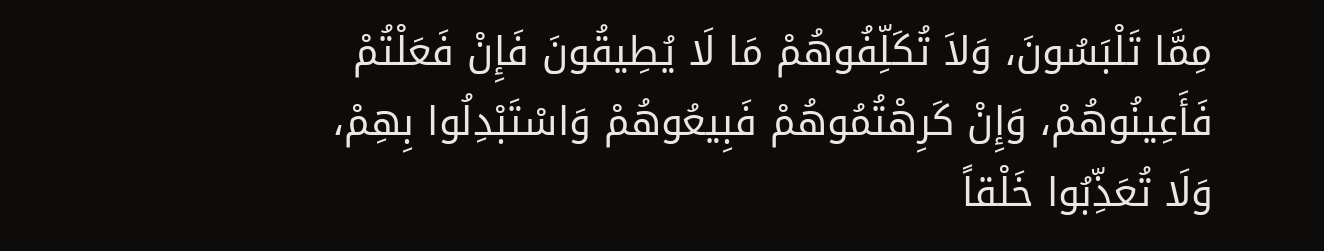مِمَّا تَلْبَسُونَ، وَلاَ تُكَلِّفُوهُمْ مَا لَا يُطِيقُونَ فَإِنْ فَعَلْتُمْ فَأَعِينُوهُمْ، وَإِنْ كَرِهْتُمُوهُمْ فَبِيعُوهُمْ وَاسْتَبْدِلُوا بِهِمْ، وَلَا تُعَذِّبُوا خَلْقاً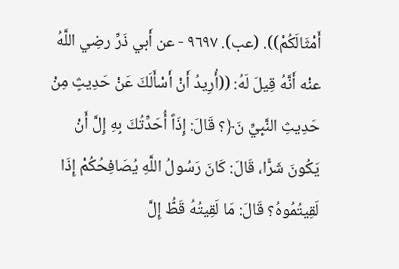أَمْثَالَكُمْ)). (عب). ٩٦٩٧ - عن أَبي ذَرِّ رضِي اللَّهُ عنْه أَنَّهُ قِيلَ لَهُ: ((أُرِيدُ أَنْ أَسْأَلَكَ عَنْ حَدِيثٍ مِنْ حَدِيثِ النَّبِيِّ نَ﴿؟ قَالَ: إِذَاً أُحَدِّتُكَ بِهِ إِلَّ أَنْ يَكُونَ شَرًّا، قَالَ: كَانَ رَسُولُ اللَّهِ يُصَافِحُكُمْ إِذَا لَقِيتُمُوهُ؟ قَالَ: مَا لَقِيتُهُ قَطُّ إِلَّ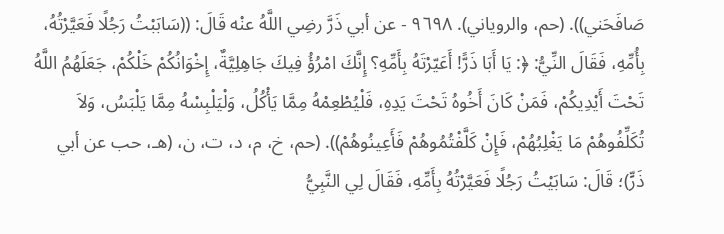صَافَحَني)). (حم، والروياني). ٩٦٩٨ - عن أبي ذَرَّ رضِي اللَّهُ عنْه قَالَ: ((سَابَبْتُ رَجُلًا فَعَيَّرْتُهُ، بِأُمِّهِ، فَقَالَ النِّيُّ: ﴿: يَا أَبَا ذَرًّ! أَعَيّرْتَهُ بِأَمِّهِ؟ إِنَّكَ امْرُؤُ فِيكَ جَاهِلِيَّةٌ، إِخْوَانُكُمْ خَلْكُمْ، جَعَلَهُمُ اللَّهُ تَحْتَ أَيْدِيكُمْ، فَمَنْ كَانَ أَخُوهُ تَحْتَ يَدِهِ، فَلْيُطْعِمْهُ مِمَّا يَأْكُلُ، وَلْيَلْبِسْهُ مِمَّا يَلْبَسُ، وَلاَ تُكَلِّفُوهُمْ مَا يَغْلِبُهُمْ، فَإِنْ كَلَّفْتُمُوهُمْ فَأَعِینُوهُمْ)). (حم، خ، م، د، ت، ن، (هـ، حب عن أبي ذَرٍّ)؛ قَالَ: سَابَيْتُ رَجُلًا فَعَيَّرْتُهُ بِأَمِّهِ، فَقَالَ لِي النَّبِيُّ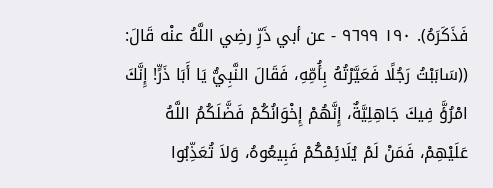فَذَكَرَهُ). ١٩٠ ٩٦٩٩ - عن أبي ذَرِّ رضِي اللَّهُ عنْه قَالَ: ((سَابَبْتُ رَجُلًا فَعَيَّرْتُهُ بِأُمِّهِ، فَقَالَ النَّبِيُّ يَا أَبَا ذَرٍّ! إِنَّكَ امْرُؤَّ فِيكَ جَاهِلِيَّةٌ، إِنَّهُمْ إِخْوَانُكُمْ فَضَّلَكُمُ اللَّهُ عَلَيْهِمْ، فَمَنْ لَمْ يُلَائِمْكُمْ فَبِيعُوهُ، وَلاَ تُعَذِّبُوا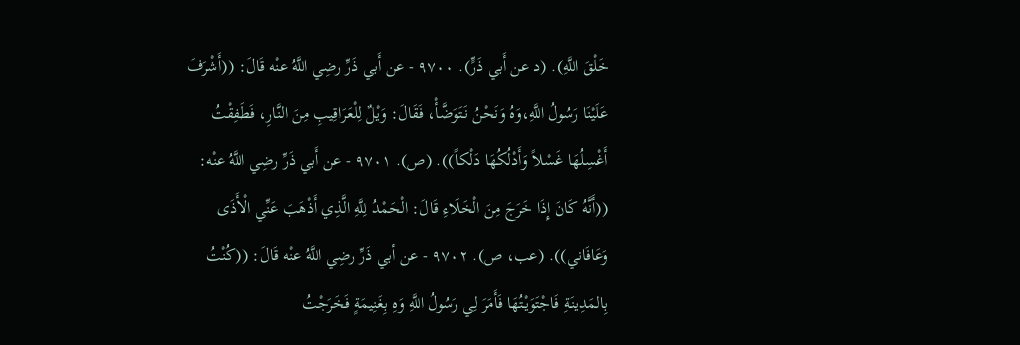خَلْقَ اللَّهِ). (د عن أَبي ذَرٍّ). ٩٧٠٠ - عن أَبي ذَرِّ رضِي اللَّهُ عنْه قَالَ: ((أَشْرَفَ عَلَيْنَا رَسُولُ اللَّهِ،وَهُ وَنَحْنُ نَتَوَضَّأْ، فَقَالَ: وَيْلٌ لِلْعَرَاقِيبِ مِنَ النَّارِ، فَطَفِقْتُ أَغْسِلُهَا غَسْلاً وَأَدْلُكُهَا دَلْكاً)). (ص). ٩٧٠١ - عن أَبي ذَرِّ رضِي اللَّهُ عنْه: ((أَنَّهُ كَانَ إِذَا خَرَجَ مِنَ الْخَلَاءِ قَالَ: الْحَمْدُ لِلَّهِ الَّذِي أَذْهَبَ عَنِّي الْأَذَى وَعَافَاني)). (عب، ص). ٩٧٠٢ - عن أبي ذَرِّ رضِي اللَّهُ عنْه قَالَ: ((كُنْتُ بِالمَدِينَةِ فَاجْتَوَيْتُهَا فَأَمَرَ لِي رَسُولُ اللَّهِ وَهِ بِغَنِيمَةٍ فَخَرَجْتُ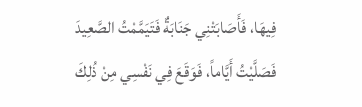فِيهَا، فَأَصَابَتْنِي جَنَابَةٌ فَتَيَمَّمْتُ الصَّعِيدَ فَصَلَّيْتُ أَيَّاماً، فَوَقَعَ فِي نَفْسِي مِنْ ذُلِكَ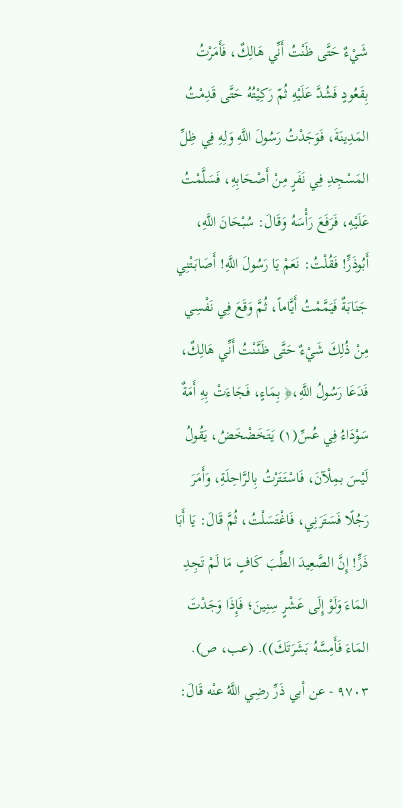شَيْءٌ حَتَّى ظَنْتُ أَنِّي هَالِكٌ، فَأَمَرْتُ بِقَعُودٍ فَشُدَّ عَلَيْهِ ثُمّ رَكِيْتُهُ حَتَّى قَدِمْتُ المَدِينَةَ، فَوَجَدْتُ رَسُولَ اللَّهِ وَلِهِ فِي ظِلِّ المَسْجِدِ فِي نَفَرٍ مِنْ أَصْحَابِهِ، فَسَلَّمْتُ عَلَيْهِ، فَرَفَعَ رَأْسَهُ وَقَالَ: سُبْحَانَ اللَّهِ، أَبُوذَرٍّ! فَقُلْتُ: نَعَمْ يَا رَسُولَ اللَّهِ! أَصَابَتْنِي جَنَابَةٌ فَيَمَّمْتُ أَيَّاماً، ثُمَّ وَقَعَ فِي نَفْسِي مِنْ ذُلِكَ شَيْءٌ حَتَّى ظَنَّنْتُ أَنِّي هَالِكٌ، فَدَعَا رَسُولُ اللَّهِ،﴿ بِمَاءٍ، فَجَاءَتْ بِهِ أَمَةٌ سَوْدَاءُ فِي عُسِّ(١) يَتَخَضْخَضُ، يَقُولُ لَيْسَ بمِلْآنَ، فَاسْتَتَرْتُ بِالرَّاحِلَةِ، وَأَمَرَ رَجُلًا فَسَتَرَنِي، فَاغْتَسَلْتُ، ثُمَّ قَالَ: يَا أَبَا ذَرٍّ! إِنَّ الصَّعِيدَ الطِّبَ كَافٍ مَا لَمْ تَجِدِ المَاءَ وَلَوْ إِلَى عَشْرٍ سِنِينَ؛ فَإِذَا وَجَدْتَ المَاءَ فَأَمِسَّهُ بَشَرَتَكَ)). (عب، ص). ٩٧٠٣ - عن أبي ذَرِّ رضِي اللَّهُ عنْه قَالَ: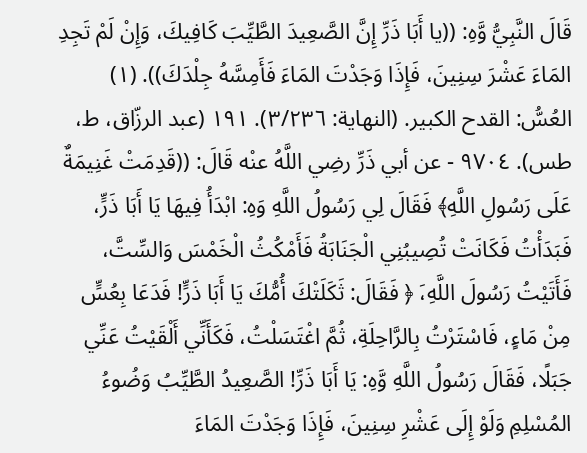قَالَ النَّبِيُّ وَّهِ: ((يا أَبَا ذَرِّ إِنَّ الصَّعِيدَ الطَّيِّبَ كَافِيكَ، وَإِنْ لَمْ تَجِدِ المَاءَ عَشْرَ سِنِينَ، فَإِذَا وَجَدْتَ المَاءَ فَأَمِسَّهُ جِلْدَكَ)). (١) العُسُّ: القدح الكبير. (النهاية: ٣/٢٣٦). ١٩١ (عبد الرزّاق، ط، طس). ٩٧٠٤ - عن أبي ذَرِّ رضِي اللَّهُ عنْه قَالَ: ((قَدِمَتْ غَنِيمَةٌ عَلَى رَسُولِ اللَّهِ﴾ فَقَالَ لِي رَسُولُ اللَّهِ وَهِ: ابْدَأُ فِيهَا يَا أَبَا ذَرٍّ، فَبَدَأْتُ فَكَانَتْ تُصِيبُنِي الْجَنَابَةُ فَأَمْكُثُ الْخَمْسَ وَالسِّتَّ، فَأَتَيْتُ رَسُولَ اللَّهِ،َ ﴿ فَقَالَ: ثَكَلَتْكَ أُمُّكَ يَا أَبَا ذَرٍّ! فَدَعَا بِعُسٍّ مِنْ مَاءٍ، فَاسْتَرْتُ بِالرَّاحِلَةِ، ثُمَّ اغْتَسَلْتُ، فَكَأَنِّي أَلْقَيْتُ عَنِّي جَبَلًا، فَقَالَ رَسُولُ اللَّهِ وَّهِ: يَا أَبَا ذَرِّ! الصَّعِيدُ الطَّيِّبُ وَضُوءُ المُسْلِمِ وَلَوْ إِلَى عَشْرِ سِنِينَ، فَإِذَا وَجَدْتَ المَاءَ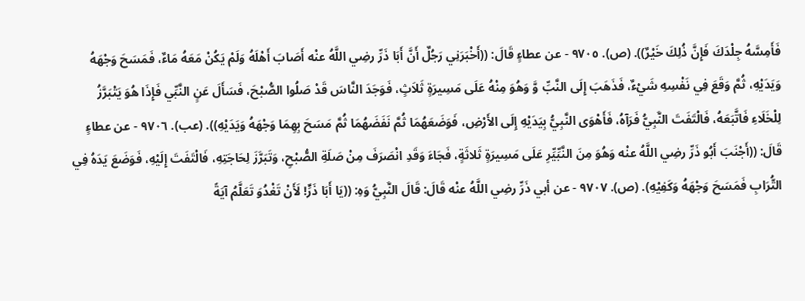فَأَمِسَّهُ جِلْدَكَ فَإِنَّ ذُلِكَ خَيْرٌ)). (ص). ٩٧٠٥ - عن عطاءٍ قَالَ: ((أَخْبَرَنِي رَجُلٌ أَنَّ أَبَا ذَرِّ رضِي اللَّهُ عنْه أَصَابَ أَهْلَهُ وَلَمْ يَكُنْ مَعَهُ مَاءٌ، فَمَسَحَ وَجْهَهُ وَيَدَيْهِ، ثُمَّ وَقَعَ فِي نَفْسِهِ شَيْءٌ، فَذَهَبَ إِلَى النَّبِّ وَّ وَهُوَ مِنْهُ عَلَى مَسِيرَةٍ ثَلاَثٍ، فَوَجَدَ النَّاسَ قَدْ صَلُوا الصُّبْحَ، فَسَأَلَ عَنٍ النَّبِّي فَإِذَا هُوَ يَتْبَرَّزُ لِلْخَلَاءِ فَاتَّبَعَهُ، فَالْتَفَتَ النَّبِيُّ فَرَآهُ، فَأَهْوَى النَّبِيُّ بِيَدَيْهِ إِلَى الأَرْضِ، فَوَضَعَهُمَا ثُمَّ نَفَضَهُمَا ثُمَّ مَسَحَ بِهِمَا وَجْهَهُ وَيَدَيْهِ)). (عب). ٩٧٠٦ - عن عطاءٍ قَالَ: ((أَجْنَبَ أَبُو ذَرِّ رضِي اللَّهُ عنْه وَهُوَ مِنَ النَّبِّيِّرِ عَلَى مَسِيرَةٍ ثَلاثَةٍ، فَجَاءَ وَقَدِ انْصَرَفَ مِنْ صَلَةِ الصُّبْحِ، وَتَبَرَّزَ لِحَاجَتِهِ، فَالْتَفَتَ إِلَيْهِ، فَوَضَعَ يَدَهُ فِي التُّرَابِ فَمَسَحَ وَجْهَهُ وَكَفِيْهِ). (ص). ٩٧٠٧ - عن أبي ذَرِّ رضِي اللَّهُ عنْه قَالَ: قَالَ النَّبِيُّ وَهِ: ((يَا أَبَا ذَرٍّ! لَأَنْ تَغْدُوَ تَعَلَّمُ آيَةً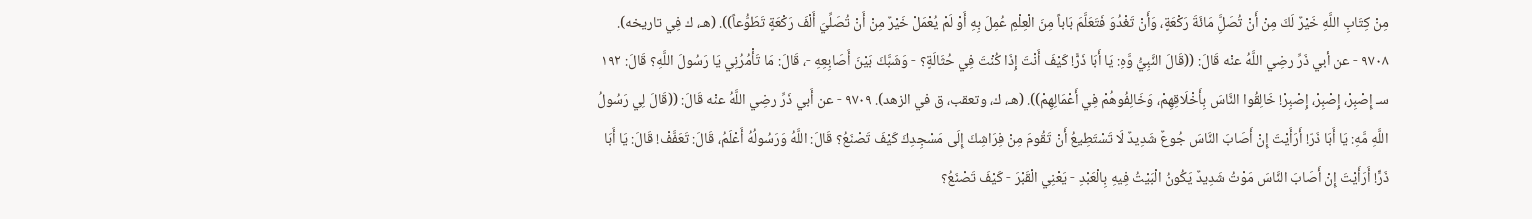مِنْ كِتَابِ اللَّهِ خَيْرٌ لَكَ مِنْ أَنْ تُصَلَِّ مَائَةَ رَكْعَةٍ، وَأَنْ تَغْدُوَ فَتَعَلَّمَ بَاباً مِنَ الْعِلْمِ عُمِلَ بِهِ أَوْ لَمْ يُعْمَلْ خَيْرٌ مِنْ أَنْ تُصَلِّيَ أَلْفَ رَكْعَةٍ تَطَوُّعاً)). (هـ، ك فِي تاريخه). ٩٧٠٨ - عن أبي ذَرِّ رضِي اللَّهُ عنْه قَالَ: ((قَالَ النَّبِيُّ وَّهِ: يَا أَبَا ذَرًّ! كَيْفَ أَنْتَ إِذَا كُنْتَ فِي حُثَالَةٍ؟ - وَشَبَّكَ بَيْنَ أَصَابِعِهِ -، قَالَ: مَا تَأْمُرُنِي يَا رَسُولَ اللَّهِ؟ قَالَ: ١٩٢ سـ إِصْبِرْ، إِصْبِرْ، إِصْبِرْ! خَالِقُوا النَّاسَ بِأَخْلَاقِهِمْ، وَخَالِفُوهُمْ فِي أَعْمَالِهِمْ)). (هـ، ك، وتعقب، ق في الزهد). ٩٧٠٩ - عن أَبي ذَرِّ رضِي اللَّهُ عنْه قَالَ: ((قَالَ لِي رَسُولُ اللَّهِ مَّهِ: يَا أَبَا ذَرّ! أَرَأَيْتَ إِنْ أَصَابَ النَّاسَ جُوعٌ شَدِيدٌ لَا تَسْتَطِيعُ أَنْ تَقُومَ مِنْ فِرَاشِكَ إِلَى مَسْجِدِكَ كَيْفَ تَصْنَعُ؟ قَالَ: اللَّهُ وَرَسُولُهُ أَعْلَمُ، قَالَ: تَعَفَّفْ! قَالَ: يَا أَبَا ذَرٍّ! أَرَأَيْتَ إِنْ أَصَابَ النَّاسَ مَوْتُ شَدِيدٌ يَكُونُ الْبَيْتُ فِيهِ بِالْعَبْدِ - يَعْنِي الْقَبْرَ - كَيْفَ تَصْنَعُ؟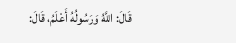قَالَ: اللَّهُ وَرَسُولُهُ أَعْلَمُ، قَالَ: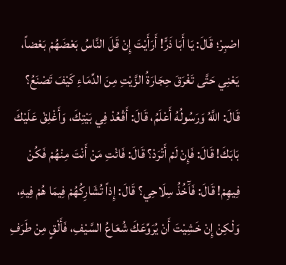اصْبِرْ؛ قَالَ: يَا أَبَا ذَرٍّ! أَرَأَيْتَ إِنْ قَلَ النَّاسُ بَعْضَهُمْ بَعْضاً، يَعْنِي حَتَّى تَغْرَقَ حِجَارَةُ الزَّيْتِ مِنَ الدِّمَاءِ كَيْفَ تَصْنَعُ؟ قَالَ: اللَّهُ وَرَسُولُهُ أَعْلَمُ، قَالَ: أَقْعُدْ فِي بَيْتِكَ، وَأَغْلِقْ عَلَيْكَ بَابَكَ! قَالَ: فَإِنْ لَمْ أَتْرَدْ؟ قَالَ: فَائْتِ مَنْ أَنْتَ مِنْهُمْ فَكُنْ فِيهِمْ! قَالَ: فَآَخُذُ سِلَاحِي؟ قَالَ: إِذاً تُشَارِكُهُمْ فِيمَا هُمْ فِيهِ، وَلْكِنْ إِنْ خَشِيْتَ أَنْ يُرَوِّعَكَ شُعَاعُ السَّيْفِ، فَأَلْقٍ مِنْ طَرَفِ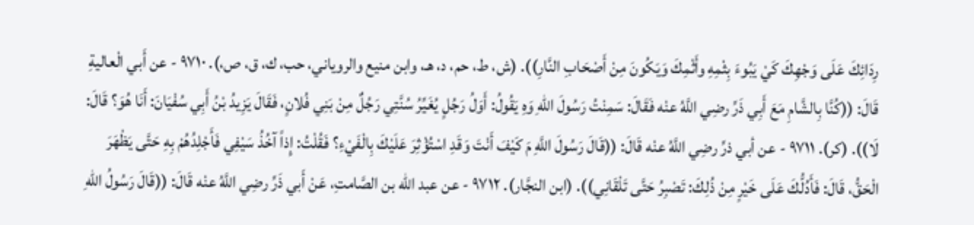رِدَائِكَ عَلَى وَجْهِكَ كَيْ يَبُوءَ بِثْمِهِ وأَثْمِكَ وَيَكُونَ مِنْ أَصْحَابِ النَّارِ)). (ش، ط، حم، د، هـ، وابن منيع والروياني، حب، ك، ق، ص،). ٩٧١٠ - عن أَبي الْعاليةِ قَالَ: ((كُنَّا بِالشَّامِ مَعَ أَبِي ذَرِّ رضِي اللَّهُ عنْه فَقَالَ: سَمِنْتُ رَسُولَ اللّهِ وَهِ يَقُولُ: أَوَلُ رَجُلٍ يُغَيِّرُ سُنَّتِي رَجُلٌ مِنْ بَنِي فُلانٍ، فَقَالَ يَزِيدُ بْنُ أَبِي سُفْيَانَ: أَنَا هُوَ؟ قَالَ: لَا)). (كر). ٩٧١١ - عن أبي ذرِّ رضِي اللَّهُ عنْه قَالَ: ((قَالَ رَسُولَ اللَّهِ مَ كَيْفَ أَنْتَ وَقَدِ اسْتُؤْثِرَ عَلَيْكَ بِالْفَيْءِ؟ فَقُلْتُ: إِذاً آخُذُ سَيْفِي فَأَجْلِدُهُمْ بِهِ حَتَّى يَظْهَرَ الْحَقُّ، قَالَ: فَأَدُلُّكَ عَلَى خَيْرٍ مِنْ ذُلِكَ: تَصْبِرُ حَتَّى تَلْقَانِي)). (ابن النجَّار). ٩٧١٢ - عن عبد الله بن الصَّامتِ، عَنْ أَبي ذَرِّ رضِي اللَّهُ عنْه قَالَ: ((قَالَ رَسُولُ اللّهِ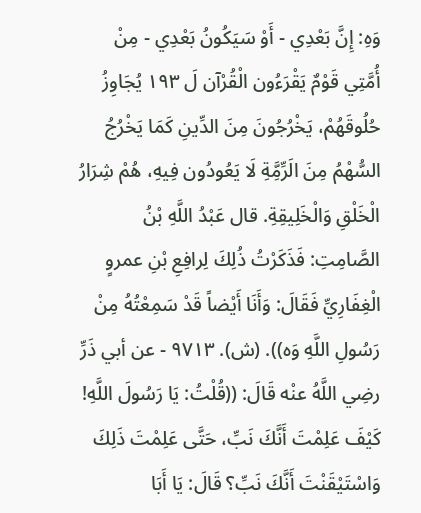وَهِ: إِنَّ بَعْدِي - أَوْ سَيَكُونُ بَعْدِي - مِنْ أُمَّتِي قَوْمٌ يَقْرَءُون الْقُرْآن لَ ١٩٣ يُجَاوِزُ حُلُوقَهُمْ، يَخْرُجُونَ مِنَ الدِّينِ كَمَا يَخْرُجُ السُّهْمُ مِنَ الَرِّمَِّةِ لَا يَعُودُون فِيهِ، هُمْ شِرَارُ الْخَلْقِ وَالْخَلِيقِةِ. قال عَبْدُ اللَّهِ بْنُ الصَّامِتِ: فَذَكَرْتُ ذُلِكَ لِرافِعِ بْنِ عمروٍ الْغِفَارِيِّ فَقَالَ: وَأَنَا أَيْضاً قَدْ سَمِعْتُهُ مِنْ رَسُولِ اللَّهِ وَه)). (ش). ٩٧١٣ - عن أبي ذَرِّ رضِي اللَّهُ عنْه قَالَ: ((قُلْتُ: يَا رَسُولَ اللَّهِ! كَيْفَ عَلِمْتَ أَنَّكَ نَبِّ، حَتَّى عَلِمْتَ ذَلِكَ وَاسْتَيْقَنْتَ أَنَّكَ نَبِّ؟ قَالَ: يَا أَبَا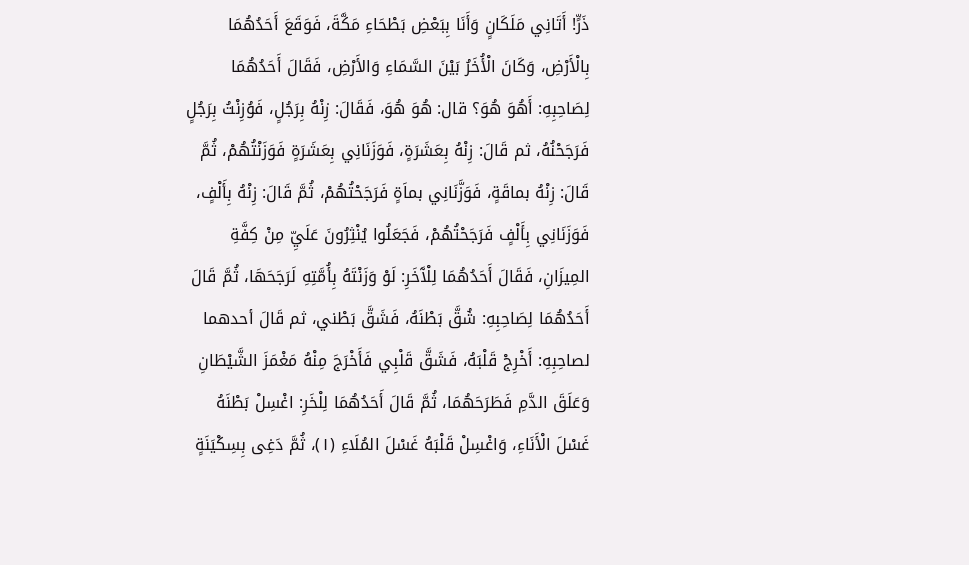ذَرٍّ! أَتَانِي مَلَكَانٍ وَأَنَا بِبَعْضِ بَطْحَاءِ مَكَّةَ، فَوَقَعَ أَحَدُهُمَا بِالْأَرْضِ، وَكَانَ الْأُخَرُ بَيْنَ السَّمَاءِ وَالأَرْضِ، فَقَالَ أَحَدُهُمَا لِصَاحِبِهِ: أَهُوَ هُوَ؟ قال: هُوَ هُوَ، فَقَالَ: زِنْهُ بِرَجُلٍ، فَوُزِنْتُ بِرَجُلٍ فَرَجَحْنُهُ، ثم قَالَ: زِنْهُ بِعَشَرَةٍ، فَوَزَنَانِي بِعَشَرَةٍ فَوَزَنْتُهُمْ، ثُمَّ قَالَ: زِنْهُ بماقَةٍ، فَوَزَّنَانِي بماَةٍ فَرَجَحْتُهُمْ، ثُمَّ قَالَ: زِنْهُ بِأَلْفٍ، فَوَزَنَانِي بِأَلْفٍ فَرَجَحْتُهُمْ، فَجَعَلُوا يُنْثِرُونَ عَلَيِّ مِنْ كِفَّةِ المِيزَانِ، فَقَالَ أَحَدُهُمَا لِلْآَخَرِ: لَوْ وَزَنْتَهُ بِأُمَّتِهِ لَرَجَحَهَا، ثُمَّ قَالَ أَحَدُهُمَا لِصَاحِبِهِ: شُقَّ بَطْنَهُ، فَشَقَّ بَطْني، ثم قَالَ أحدهما لصاحِبِهِ: أَخْرِجْ قَلْبَهُ، فَشَقَّ قَلْبِي فَأَخْرَجَ مِنْهُ مَغْمَزَ الشَّيْطَانِ وَعَلَقَ الدَّمِ فَطَرَحَهُمَا، ثُمَّ قَالَ أَحَدُهُمَا لِلْخَرِ: اغْسِلْ بَطْنَهُ غَسْلَ الْأَنَاءِ، وَاغْسِلْ قَلْبَهُ غَسْلَ المُلَاءِ (١)، ثُمَّ دَغِى بِسِكْيَنَةٍ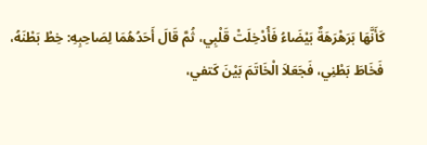كَأَنَّهَا بَرَهْرَهَةٌ بَيْضَاءُ فَأُدْخِلَتْ قَلْبِي، ثُمَّ قَالَ أَحَدُهُمَا لِصَاحِبِهِ: خِطْ بَطْنَهُ، فَخَاطَ بَطْنِي، فَجَعَلاَ الْخَاتَمَ بَيْنَ كَتفي،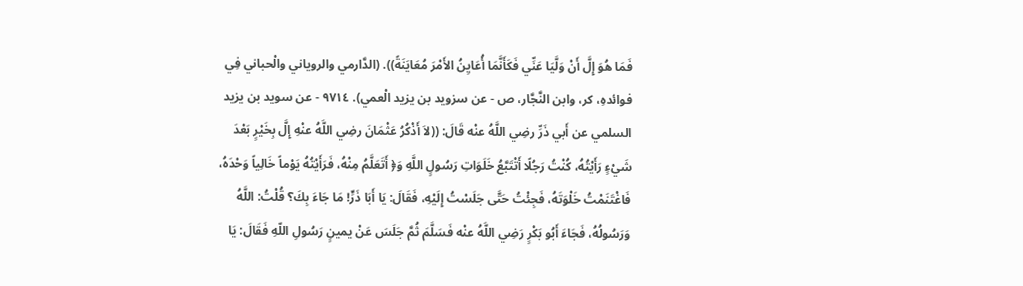فَمَا هُوَ إِلَّ أَنْ وَلَّيَا عَنِّي فَكَأَنَّمَا أُعَايِنُ الأَمْرَ مُعَايَنَةً)). (الدَّارمي والروياني والْحباني فِي فوائدهِ، كر، وابن النَّجَّار، ص - عن سزويد بن يزيد الْعمي). ٩٧١٤ - عن سويد بن يزيد السلمي عن أَبي ذَرِّ رضِي اللَّهُ عنْه قَالَ: ((لاَ أَذْكُرُ عَثْمَانَ رضِي اللَّهُ عنْهِ إِلَّ بِخَيْرٍ بَعْدَ شَيْءٍ رَأَيْتُهُ، كُنْتُ رَجُلًا أَتْتَبَّعُ خَلَوَاتِ رَسُولٍ اللَّهِ وَ﴿ أَتَعَلَّمُ مِنْهُ، فَرَأَيْتُهُ يَوْماً خَالِياً وَحْدَهُ، فَاغْتَنَمْتُ خَلْوَتَهُ، فَجِئْتُ حَتَّى جَلَسْتُ إِلَيْهِ، فَقَالَ: يَا أَبَا ذَرٍّ! مَا جَاءَ بِكَ؟ قُلْتُ: اللَّهُ وَرَسُولُهُ، فَجَاءَ أَبُو بَكْرٍ رَضِي اللَّهُ عنْه فَسَلَّمَ ثُمَّ جَلَسَ عَنْ يمينٍ رَسُولِ اللّهِ فَقَالَ: يَا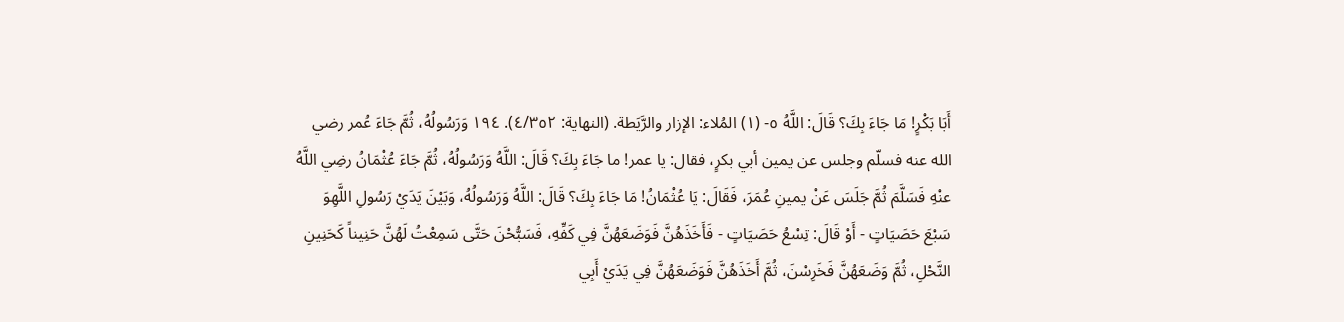أَبَا بَكْرٍ! مَا جَاءَ بِكَ؟ قَالَ: اللَّهُ ٥- (١) المُلاء: الإزار والرَّيَطة. (النهاية: ٤/٣٥٢). ١٩٤ وَرَسُولُهُ، ثُمَّ جَاءَ عُمر رضي الله عنه فسلّم وجلس عن يمين أبي بكرٍ، فقال: يا عمر! ما جَاءَ بِكَ؟ قَالَ: اللَّهُ وَرَسُولُهُ، ثُمَّ جَاءَ عُثْمَانُ رضِي اللَّهُ عنْهِ فَسَلَّمَ ثُمَّ جَلَسَ عَنْ يمينِ عُمَرَ، فَقَالَ: يَا عُثْمَانُ! مَا جَاءَ بِكَ؟ قَالَ: اللَّهُ وَرَسُولُهُ، وَبَيْنَ يَدَيْ رَسُولِ اللَّهِوَ سَبْعَ حَصَيَاتٍ - أَوْ قَالَ: تِسْعُ حَصَيَاتٍ - فَأَخَذَهُنَّ فَوَضَعَهُنَّ فِي كَفِّهِ، فَسَبُّحْنَ حَتَّى سَمِعْتُ لَهُنَّ حَنِيناً كَحَنِينِ النَّحْلِ، ثُمَّ وَضَعَهُنَّ فَخَرِسْنَ، ثُمَّ أَخَذَهُنَّ فَوَضَعَهُنَّ فِي يَدَيْ أَبِي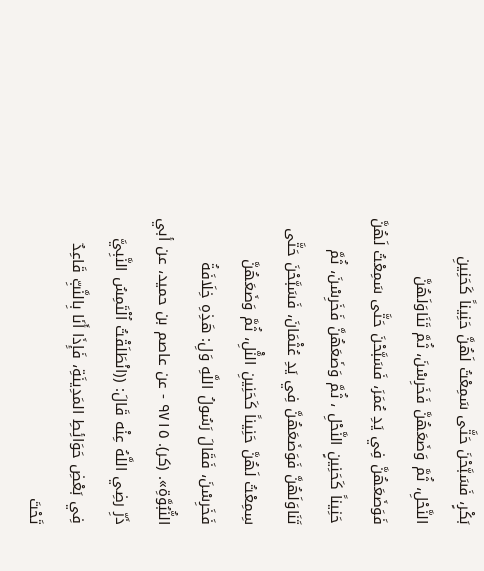بَكْرٍ، فَسَبَّحْنَ حَتَّى سَمِعْتُ لَهُنَّ حَنِيناً كَحَنِينِ النَّحْلِ، ثُمَّ وَضَعَهُنَّ فَخَرِسْنَ، ثُمَّ تَنَاوَلَهُنَّ فَوَضَعَهُنَّ فِي يَدِ عُمَرَ، فَسَبَّحْنَ حَتَّى سَمِعْتُ لَهُنَّ حَنِيناً كَحَنِينٍ النَّحْلِ ، ثُمَّ وَضَعَهُنَّ فَخَرِسْنَ، ثُمَّ تَنَاوَلَهُنَّ فَوَضَعَهُنَّ فِي يَدِ عُثْمَانَ، فَسَبَّحْنَ حَتَّى سِمِعْتُ لَهُنَّ حَنِيناً كَحَنِينِ النَّْلِ، ثُمَّ وَضَعَهُنَّ فَخَرِسْنَ، فَقَالَ رَسُولُ اللَّهِ وَلِ: هَذِهِ خِلَافَةُ النُّبُوَّةِ». (كر). ٩٧١٥ - عن عاصم بن حميد، عن أبي ذَرِّ رضِي اللَّهُ عِنْه قَالَ: ((انْطَلَقْتُ اُلْتَمِسُ النَّبِيَّ فِي بَعْضِ حَوَائِطِ المَدِينَةِ، فَإِذَا أَنَا بِالنَّبِّ قَاعِدٌ تَحْتَ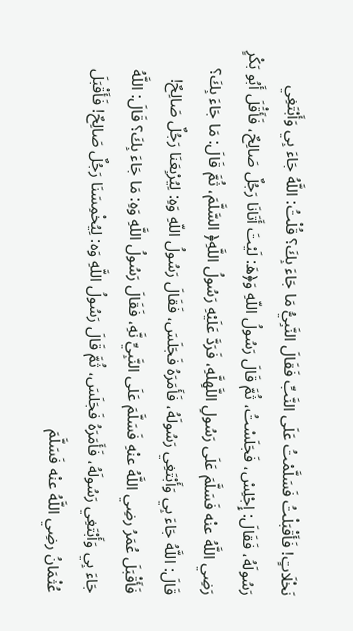نَخْلَاتٍ! فَأَقْبَلْتُ فَسَلَّمْتُ عَلَى النَّبِّ فَقَالَ النَّبِيُّ مَا جَاءَ بِكَ؟ قُلْتُ: اللَّهُ جَاءَ بِي وَأَبْتَغِي رَسُولَهُ، فَقَالَ: إِجْلِسْ، فَجَلَسْتُ، ثُمَّ قَالَ رَسُولُ اللّهِ وَ﴿هَ: لَيْتَ أَتَانَا رَجُلٌ صَالِحٌ، فَأَقَْلَ أَبُو بَكْرٍ رَضِي اللَّهُ عنْه فَسَلَّمَ عَلَى رَسُولِ اللَّهِلَّهِ، فَرَدَّ عَلَيْهِ رَسُولُ اللَّهِ﴿ السَّلَّمَ، ثُمَّ قَالَ: مَا جَاءَ بِكَ؟ قَالَ: اللَّهُ جَاءَ بِي وَأَبْتَغِي رَسُولَهُ، فَأَمَرَهُ فَجَلَسَ، فَقَالَ رَسُولُ اللّهِ وَهِ: لِيُرْبِعَنَا رَجُلٌ صَالِحٌ! فَأَقْبَلَ عُمَرُ رضِي اللَّهُ عنْهِ فَسَلَّمَ عَلَى النَّبِيِّ نَّهِ، فَقَالَ رَسُولُ اللَّهِ وَهِ: مَا جَاءَ بِكَ؟ قَالَ: اللَّهُ جَاءَ بِي وَأَبْتَغِي رَسُولَهُ، فَأَمَرَهُ فَجَلَسَ، ثُمَّ قَالَ رَسُولُ اللَّهِ وَه: لِيُخْمِسَنَا رَجُلٌ صَالِحٌ! فَأَقْبَلَ عُثْمَانُ رضِي اللَّهُ عنْه فَسَلَّمَ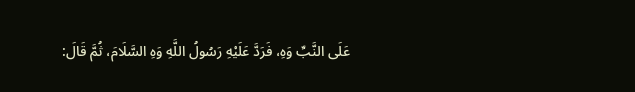عَلَى النَّبِّ وَهِ، فَرَدَّ عَلَيْهِ رَسُولُ اللَّهِ وَهِ السَّلَامَ، ثُمَّ قَالَ: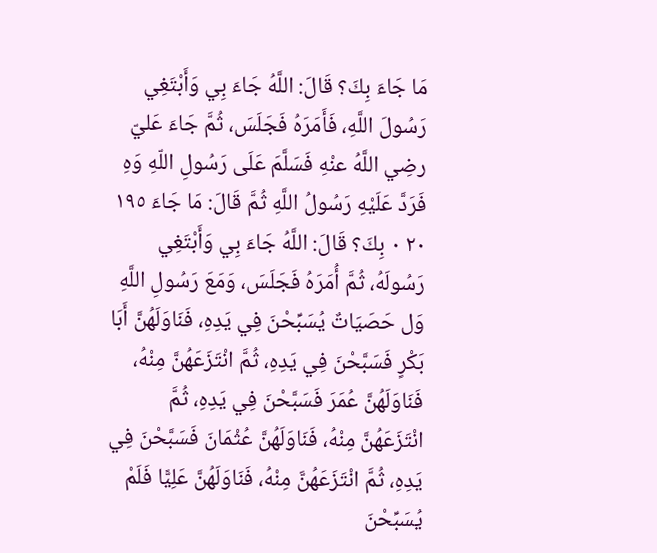مَا جَاءَ بِكَ؟ قَالَ: اللَّهُ جَاءَ بِي وَأَبْتَغِي رَسُولَ اللَّهِ، فَأَمَرَهُ فَجَلَسَ، ثُمَّ جَاءَ عَليّ رضِي اللَّهُ عنْهِ فَسَلَّمَ عَلَى رَسُولِ اللّهِ وَهِ فَرَدَّ عَلَيْهِ رَسُولُ اللَّهِ ثُمَّ قَالَ: مَا جَاءَ ١٩٥ ٢٠ ٠ بِكَ؟ قَالَ: اللَّهُ جَاءَ بِي وَأَبْتَغِي رَسُولَهُ، ثُمَّ أُمَرَهُ فَجَلَسَ، وَمَعَ رَسُولِ اللَّهِ وَل حَصَيَاتٌ يُسَبِّحْنَ فِي يَدِهِ، فَنَاوَلَهُنَّ أَبَا بَكْرٍ فَسَبَّحْنَ فِي يَدِهِ، ثُمَّ انْتَزَعَهُنَّ مِنْهُ، فَنَاوَلَهُنَّ عُمَرَ فَسَبَّحْنَ فِي يَدِهِ، ثُمَّ انْتَزَعَهُنَّ مِنْهُ، فَنَاوَلَهُنَّ عُثْمَانَ فَسَبَّحْنَ فِي يَدِهِ، ثُمَّ انْتَزَعَهُنَّ مِنْهُ، فَنَاوَلَهُنَّ عَلِيًّا فَلَمْ يُسَبِّحْنَ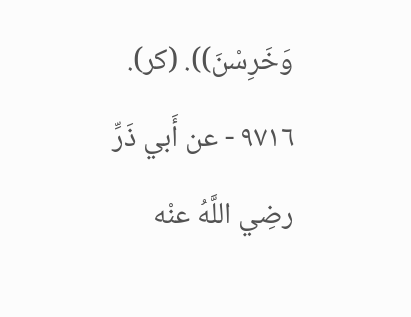وَخَرِسْنَ)). (كر). ٩٧١٦ - عن أَبي ذَرِّ رضِي اللَّهُ عنْه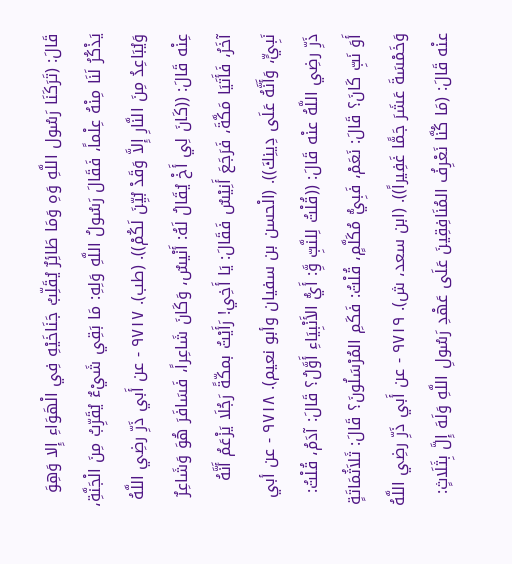قَالَ: (تَرَكَنَا رَسُول اللَّهِ وَهِ وَمَا طَائِرٌ يُقَلِّبُ جَنَاخَيْهِ فِي الْهَوَاءِ إِلا وَهِوَ يَذْكُرُ لَنَا مِنْهُ عِلْماً، فَقَالَ رَسُولُ اللَّهِ وَلِهِ: مَا بَقِي شَيْءٌ يُقَرِّبُ مِنَ الْجَنَّةِ، وَيُبَاعِدُ مِنَ النَّارِ إِلاَّ وَقَدْ بُيِّنَ لَكُمْ)). (طب). ٩٧١٧ - عن أَبي ذَرِّ رضِي اللَّهُ عِنْه قَالَ: ((كَانَ لِي أَخْ يُقَالُ لَهُ: أَنْيسٌ، وَكَانَ شَاعِراً، فَسَافَرَ هُوَ وَشَاعِرٌ آخَرُ، فَأَتَيَا مَكَّةَ، فَرَجَعَ أَنِيْسٌ فَقَالَ: يَا أَخِي! رَأَيْتُ بمكّةً رَجُلَا يَزْعَمُ أَنَّهُ نَبِيٍّ، وَأَنَّهُ عَلَى دِينِكَ)). (الْحسن بن سفيان وأبو نعيم). ٩٧١٨ - عن أبي ذَرِّ رضِي اللَّهُ عنْه قَالَ: ((قُلْتُ لِلنَّبِّ وَِّ: أَيُّ الأَنْبِيَاءِ أَوَّلُ؟ قَالَ: آدَمُ، قُلْتُ: أَوَ نَبِّ كَانَ؟ قَالَ: نَعَمْ، فَبِيُّ مُكَلَّمٍ، قُلْتُ: فَكَمِ المُرْسَلُونَ؟ قَالَ: ثَلاَثُمَاتَةٍ وَخَمْسَةَ عَشَرَ جَمًّا غَفِيراً)). (ابن سعد، ش). ٩٧١٩ - عن أَبي ذَرِّ رضِي اللَّهُ عنْه قَالَ: (مَا كُنَّا نَعْرِفُ المُنَافِقِينَ عَلَى عَهْدِ رَسُولِ اللَّهِ وَلَهَ إِلَّ بِثَلَاثٍ: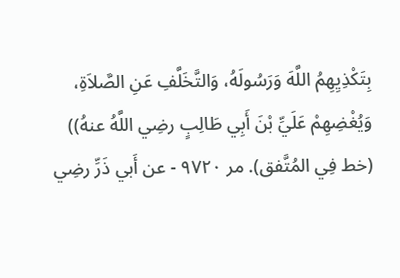بِتَكْذِيِهِمُ اللَّهَ وَرَسُولَهُ، وَالتَّخَلَّفِ عَنِ الصَّلاَةِ، وَيُغْضِهِمْ عَلَيِّ بْنَ أَبِي طَالِبٍ رضِي اللَّهُ عنهُ)) (خط فِي المُتَّفق). مر ٩٧٢٠ - عن أَبي ذَرِّ رضِي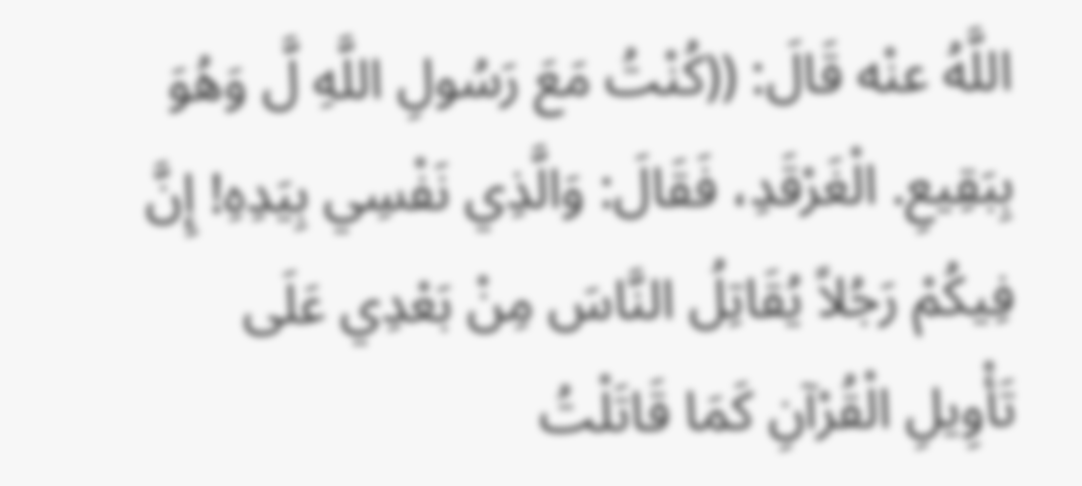اللَّهُ عنْه قَالَ: ((كُنْتُ مَعَ رَسُولِ اللَّهِ لَّ وَهُوَ بِبَقِيعِ. الْغَرْقَدِ، فَقَالَ: وَالَّذِي نَفْسِي بِيَدِهِ! إِنَّ فِيكُمْ رَجُلاً يُقَاتِلُ النَّاسَ مِنْ بَعْدِي عَلَى تَأْوِيلِ الْقُرْآنِ كَمَا قَاتَلْتُ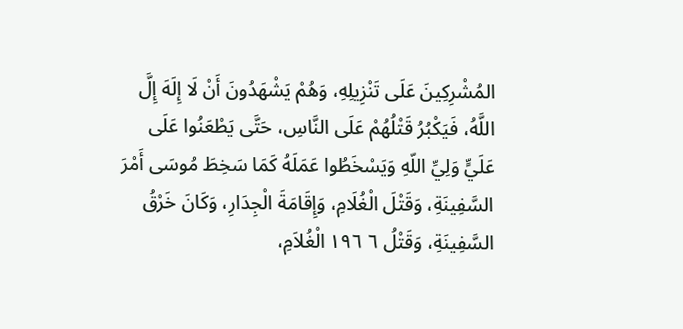المُشْرِكِينَ عَلَى تَنْزِيلِهِ، وَهُمْ يَشْهَدُونَ أَنْ لَا إِلَهَ إِلَّ اللَّهُ، فَيَكْبُرُ قَتْلُهُمْ عَلَى النَّاسِ، حَتَّى يَطْعَنُوا عَلَى عَلَيٍّ وَلِيِّ اللّهِ وَيَسْخَطُوا عَمَلَهُ كَمَا سَخِطَ مُوسَى أَمْرَ السَّفِينَةِ، وَقَتْلَ الْغُلَامِ، وَإِقَامَةَ الْجِدَارِ، وَكَانَ خَرْقُ السَّفِينَةِ، وَقَتْلُ ٦ ١٩٦ الْغُلاَمِ،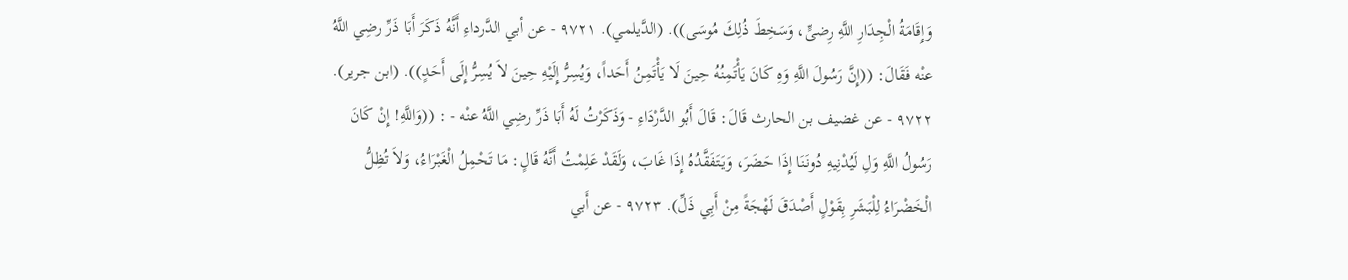وَإِقَامَةُ الْجِدَارِ اللَّهِ رِضىٍّ، وَسَخِطَ ذُلِكَ مُوسَى)). (الدَّيلمي). ٩٧٢١ - عن أبي الدَّرداءِ أَنَّهُ ذَكَرَ أَبَا ذَرِّ رضِي اللَّهُ عنْه فَقَالَ: ((إِنَّ رَسُولَ اللَّهِ وَهِ كَانَ يَأْتَمِنُهُ حِينَ لَا يَأْتَمِنُ أَحَداً، وَيُسِرُّ إِلَيْهِ حِينَ لاَ يُسِرُّ إِلَى أَحَدٍ)). (ابن جرير). ٩٧٢٢ - عن غضيف بن الحارث قَالَ: قَالَ أَبُو الدَّرْدَاءِ - وَذَكَرْتُ لَهُ أَبَا ذَرِّ رضِي اللَّهُ عنْه - : ((وَاللَّهِ! إِنْ كَانَ رَسُولُ اللَّهِ وَلِ لَيُدْنِيهِ دُونَنَا إِذَا حَضَرَ، وَيَتَفَقَّدُهُ إِذَا غَابَ، وَلَقَدْ عَلِمْتُ أَنَّهُ قَالٍ: مَا تَحْمِلُ الْغَبْرَاءُ، وَلاَ تُظِلُّ الْخَضْرَاءُ لِلْبَشَرِ بِقَوْلٍ أَصْدَقَ لَهْجَةً مِنْ أَبِي ذَلِّ). ٩٧٢٣ - عن أَبي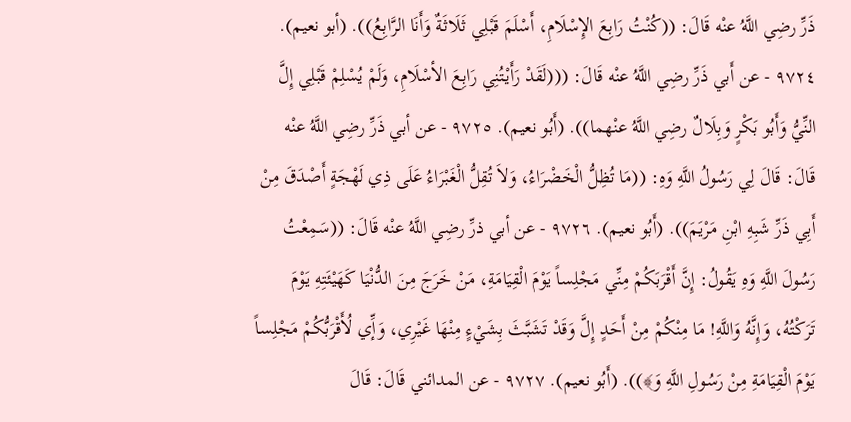ذَرِّ رضِي اللَّهُ عنْه قَالَ: ((كُنْتُ رَابِعَ الإِسْلَامِ، أَسْلَمَ قَبْلِي ثَلَاثَةٌ وَأَنَا الرَّابِعُ)). (أبو نعيم). ٩٧٢٤ - عن أَبي ذَرِّ رضِي اللَّهُ عنْه قَالَ: (((لَقَدْ رَأَيْتُنِي رَابِعَ الأسْلَامِ، وَلَمْ يُسْلِمْ قَبْلِي إِلَّ النِّيُّ وَأَبُو بَكْرٍ وَبِلَالٌ رضِي اللَّهُ عنْهما)). (أَبُو نعيم). ٩٧٢٥ - عن أبي ذَرِّ رضِي اللَّهُ عنْه قَالَ: قَالَ لِي رَسُولُ اللَّهِ وَهِ: ((مَا تُظِلُّ الْخَضْرَاءُ، وَلاَ تُقِلُّ الْغَبْرَاءُ عَلَى ذِي لَهْجَةٍ أَصْدَقَ مِنْ أَبِي ذَرِّ شَبِهِ ابْنِ مَرْيَمَ)). (أَبُو نعيم). ٩٧٢٦ - عن أبي ذرِّ رضِي اللَّهُ عنْه قَالَ: ((سَمِعْتُ رَسُولَ اللَّهِ وَهِ يَقُولُ: إِنَّ أَقْرَبَكُمْ مِنِّي مَجْلِساً يَوْمَ الْقِيَامَةِ، مَنْ خَرَجَ مِنَ الدُّنْيَا كَهَيْئَتِهِ يَوْمَ تَرَكْتُهُ، وَإِنَّهُ وَاللَّهِ! مَا مِنْكُمْ مِنْ أَحَدٍ إِلَّ وَقَدْ تَشَبَّثَ بِشَيْءٍ مِنْهَا غَيْرِي، وَإِّي لُأَقْرَبُّكُمْ مَجْلِساً يَوْمَ الْقِيَامَةِ مِنْ رَسُولِ اللَّهِ وَ﴾)). (أَبُو نعيم). ٩٧٢٧ - عن المدائني قَالَ: قَالَ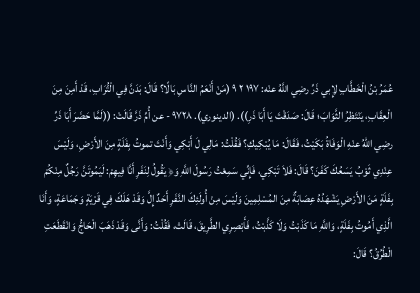عُمَرُ بْنُ الْخَطَّابِ لِإِبي ذَرِّ رضِي اللَّهُ عنْه: ١٩٧ ٢ ٩ (مَنْ أَنْعَمُ النَّاسِ بَالًا؟ قَالَ: بَدَنَّ فِي الْتُّرَابِ، قَدْ أَمِنَ مِنَ الْعِقَابِ، يَنْتَظِرُ الثَّوَابَ؛ قَالَ: صَدَقْتَ يَا أَبَا ذَرِ)). (الدينوري). ٩٧٢٨ - عن أُمِّ ذَرَّ قَالَتْ: ((لَمَّا حَضَرَ أَبَا ذَرِّ رضِي اللّهُ عنْهِ الْوَفَاةُ بَكَيْتُ، فَقَالَ: مَا يُبْكِيكِ؟ فَقُلْتُ: مَالِي لَ أَبْكِي وَأَنْتَ تموتُ بِفَلَةٍ مِنَ الأَرْضِ، وَلَيْسَ عِنْدِي ثَوْبُ يَسَعُكَ كَفَنَ؟ قَالَ: فَلاَ تَبْكِي، فَإِنِّي سَمِعْتُ رَسُولَ اللَّهِ وَ﴿ يَقُولُ لِنَفَرِ أَنَّا فِيهِمْ: لَيَمُوتَنَّ رَجُلٌ مِنْكُمْ بِفَلَةٍ مَنَ الأَرْضِ يَشْهَدُهُ عِصَابَةٌ مِنَ المُسْلِمِينَ وَلَيْسَ مِنْ أُولَئِكَ النَّفَرِ أَحَدٌ إِلَّ وَقَدْ هَلَكَ فِي قَرْيَةٍ وَجَمَاعَةٍ، وَأَنَا الَّذِي أَمُوتُ بِفَلَةٍ، وَاللَّهِ مَا كَذَبْتُ وَلَا كَذَّبْتُ، فَأَبْصِرِي الطَّرِيقَ، قَالَتْ، فَقُلْتُ: وَأَنَّى وَقَدْ ذَهَبَ الْحَاجُّ وَانْقَطَعَتِ الْطُرُقُ؟ قَالَ: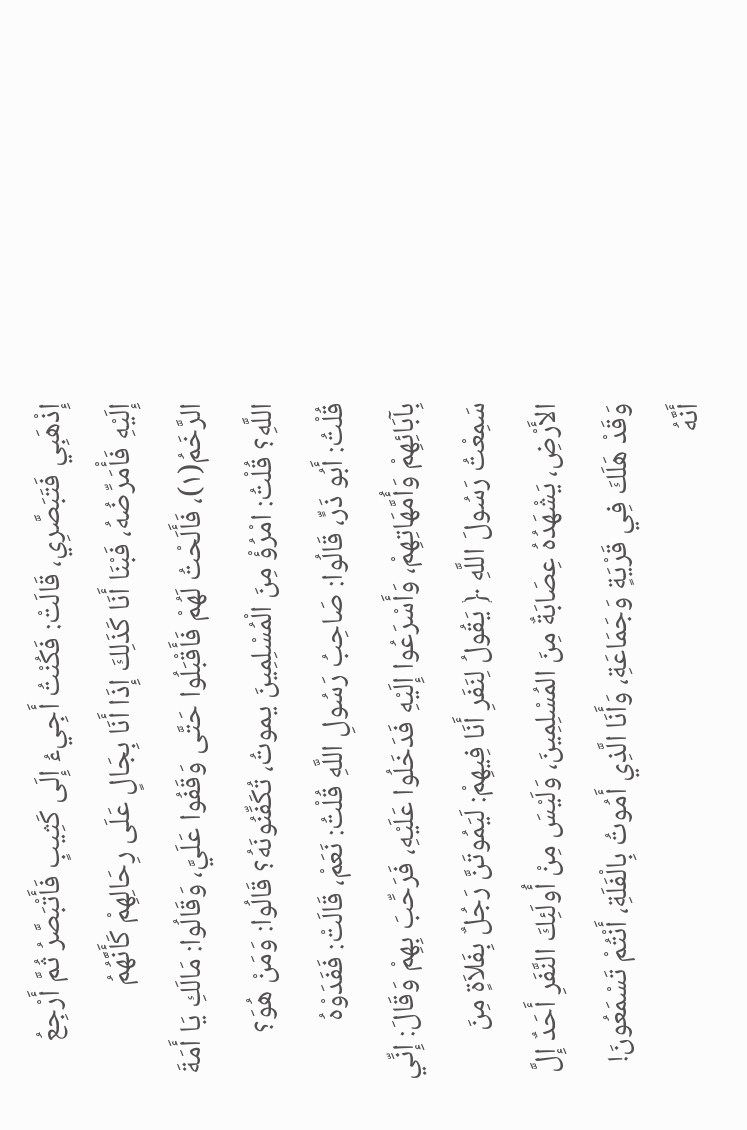إِذْهَبِي فَتَبَصَّرِي، قَالَتْ: فَكُنْتُ أَجِيءُ إِلَى كَثِيبٍ فَأَتْبَصَّرُ ثُمَّ أَرْجِعُ إِلَيْهِ فَأْمَرِّضُهُ، فَبْنَا أَنَا كَذَلِكَ إِذَا أَنَا بِجَالٍ عَلَى رِحَالِهِمْ كَأَنَّهُمُ الرَّخَمُ(١)، فَأَلَحْتُ لَهُمْ فَأَقْبَلُوا حَتَّى وَقَفُوا عَلَيَّ، وَقَالُوا: مَالَكِ يَا أَمَةَ اللَّهِ؟ قُلْتُ: امْرُؤْ مِنَ الْمُسْلِمِينَ يموتُ، تُكَفِّنُونَهُ؟ قَالُوا: وَمَنْ هُوَ؟ قُلْتُ: أَبُو ذَرٍّ، قَالُوا: صَاحِبُ رَسُولِ اللَّهِ قُلْتُ: نَعَمْ، قَالَتْ: فَفَدَوْهُ بِآبَائِهِمْ وَأُمَّهَاتِهِمْ، وَأَسْرَعُوا إِلَيْهِ فَدَخَلُوا عَلَيْهِ، فَرَحِّبَ بِهِمْ وَقَالَ: إِنِّي سَمِعْتُ رَسُولَ اللَّهِ ﴿ يَقُولُ لِنَفَرِ أَنَا فِيهِمْ: لَيَمُوتَنَّ رَجُلٌ بِفَلاَةٍ مِنَ الأَرْضِ، يَشْهَدُهُ عِصَابَةٌ مِنَ المُسْلِمِينَ، وَلَيْسَ مِنْ أُولَئِكَ النَّفَرِ أَحَدٌ إِلَّ وَقَدْ هَلَكَ فِي قَرْيَةٍ وَجَمَاعَةِ، وَأَنَا الَّذِي أَمُوتُ بِالْفَلَةِ، أَنْتُمْ تَسْمَعُونَ! أَنَّهُ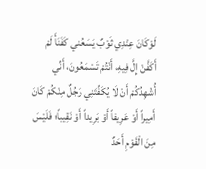لَوْكَانَ عِنْدِي ثَوْبٌ يَسَعُني كَفَنَأَ لَمْ أَكَفَّنْ إِلَّ فِيهِ، أَنْتُمْ تَسْمَعُونَ، أَنِّي أُشْهِدُكُمْ أَنْ لَا يُكَفِّتَنِي رَجُلٌ مِنْكُمْ كَانَ أَمِيراً أَوْ عَرِيفاً أَوْ بَرِيداً أَوْ نَقِيباً؛ فَلَيْسَ مِنَ الْقَوْمِ أَحَدٌ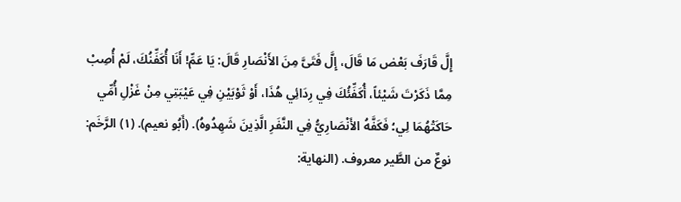إِلَّ قَارَفَ بَعْض مَا قَالَ، إِلَّ فَتَىَّ مِنَ الأَنْصَارِ قَالَ: يَا عَمِّ! أَنَا أُكَفِّنُكَ، لَمْ أُصِبْ مِمَّا ذَكَرْتَ شَيْئاً، أُكَفِّئُكَ فِي رِدَائِي هُذَا، أَوْ ثَوْبَيْنِ فِي عَيْبَتِي مِنْ غَزْلِ أُمِّي حَاكَتْهُمَا لِي؛ فَكَفَّهُ الأَنْصَارِيُّ فِي النَّفَرِ الَّذِينَ شَهِدُوهُ). (أَبُو نعيم). (١) الرَّخَم: نوعٌ من الطَّير معروف. (النهاية: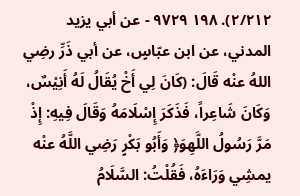٢/٢١٢). ١٩٨ ٩٧٢٩ - عن أبي يزيد المدني، عن ابن عبّاسٍ، عن أبي ذَرِّ رضِي اللهُ عنْه قَالَ: (كَانَ لِي أَخْ يُقَالُ لَهُ أَنِيْسٌ، وَكَانَ شَاعِراً، فَذَكَرَ إِسْلَامَهُ وَقَالَ فِيهِ: إِذْ مَرَّ رَسُولُ اللَّهِوَ﴿ وَأَبُو بَكْرٍ رَضِي اللَّهُ عنْه يمشِي وَرَاءَهُ، فَقُلْتُ: السَّلَامُ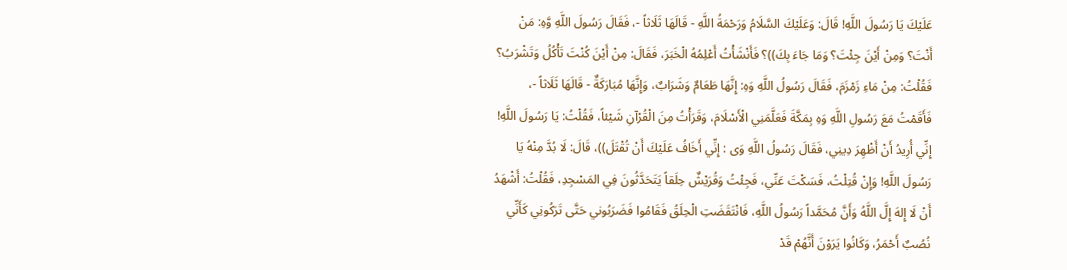عَلَيْكَ يَا رَسُولَ اللَّهِ! قَالَ: وَعَلَيْكَ السَّلَامُ وَرَحْمَةُ اللَّهِ - قَالَهَا ثَلَاثاً -، فَقَالَ رَسُولَ اللَّهِ وَّهِ: مَنْ أَنْتَ؟ وَمِنْ أَيْنَ جِئْتَ؟ وَمَا جَاءَ بِكَ))؟ فَأَنْشَأْتُ أَعْلِمُهُ الْخَبَرَ، فَقَالَ: مِنْ أَيْنَ كُنْتَ تَأْكُلُ وَتَشْرَبُ؟ فَقُلْتُ: مِنْ مَاءِ زَمْزَمَ، فَقَالَ رَسُولُ اللَّهِ وَهِ: إِنَّهَا طَعَامٌ وَشَرَابٌ، وَإِنَّهَا مُبَارَكَةٌ - قَالَهَا ثَلَاثاً -، فَأَقَمْتُ مَعَ رَسُولِ اللَّهِ وَهِ بِمَكَّةَ فَعَلَّمَنِي الْأَسْلَامَ، وَقَرَأْتُ مِنَ الْقُرْآنِ شَيْئاً، فَقُلْتُ: يَا رَسُولَ اللَّهِ! إِنِّي أُرِيدُ أَنْ أَظْهِرَ دِينِي، فَقَالَ رَسُولُ اللَّهِ وَى : إِنِّي أَخَافُ عَلَيْكَ أَنْ تُقْتَلَ))، قَالَ: لَا بُدَّ مِنْهُ يَا رَسُولَ اللَّهِ! وَإِنْ قُتِلْتُ، فَسَكْتَ عَنِّي، فَجِئْتُ وَقُرَيْشٌ حِلَقاً يَتَحَدَّثُونَ فِي المَسْجِدِ، فَقُلْتُ: أَشْهَدُ أَنْ لَا إِلهَ إِلَّ اللَّهُ وَأَنَّ مُحَمَّداً رَسُولُ اللَّهِ، فَانْتَقَضَتِ الْحِلَقُ فَقَامُوا فَضَرَبُوني حَتَّى تَرَكُونِي كَأَنِّي نُصُبٌ أَحْمَرُ، وَكَانُوا يَرَوْنَ أَنَّهُمْ قَدْ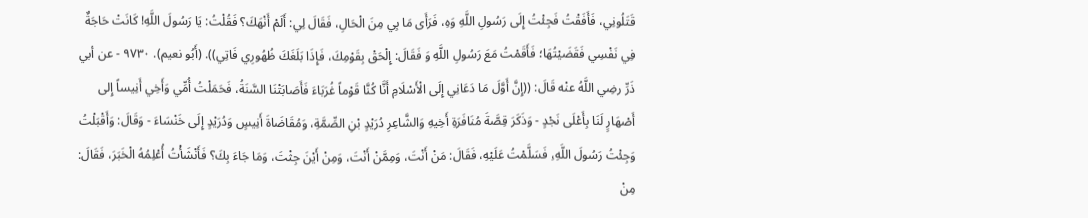قَتَلُونِي، فَأَفَقْتُ فَجِئْتُ إِلَى رَسُولِ اللَّهِ وَهِ، فَرَأَى مَا بِي مِنَ الْحَالِ، فَقَالَ لِي: أَلَمْ أَنْهَكَ؟ فَقُلْتُ: يَا رَسُولَ اللَّهِ! كَانَتْ حَاجَةٌ فِي نَفْسِي فَقَضَيْتُهَا؛ فَأَقَمْتُ مَعَ رَسُولِ اللَّهِ وَ فَقَالَ: إِلْحَقْ بِقَوْمِكَ، فَإِذَا بَلَغَكَ ظُهُورِي فَاتِي)). (أَبُو نعيم). ٩٧٣٠ - عن أبي ذَرِّ رضِي اللَّهُ عنْه قَالَ: ((إِنَّ أَوَّلَ مَا دَعَانِي إِلَى الْأَسْلَامِ أَنَّا كُنَّا قَوْماً غُرَبَاءَ فَأَصَابَتْنَا السَّنَةُ، فَحَمَلْتُ أُمِّي وَأَخِي أَنِيساً إِلى أَصْهَارٍ لَنَا بِأَعْلَى نَجْدٍ - وَذَكَرَ قِصَّةَ مُنَافَرَةِ أَخِيهِ وَالشَّاعِرِ دُرَيْدٍ بْنِ الصِّمَّةِ، وَمُقَاضَاةَ أَنِيسٍ وَدُرَيْدٍ إِلَى خَنْسَاءَ - وَقَالَ: وَأَقْبَلْتُ وَجِئْتُ رَسُولَ اللَّهِ،ِ فَسَلَّمْتُ عَلَيْهِ، فَقَالَ: مَنْ أَنْتَ، وَمِمَّنْ أَنْتَ، وَمِنْ أَيْنَ جِثْتَ، وَمَا جَاءَ بِكَ؟ فَأَنْشَأْتُ أُعْلِمُهُ الْخَبَرَ، فَقَالَ: مِنْ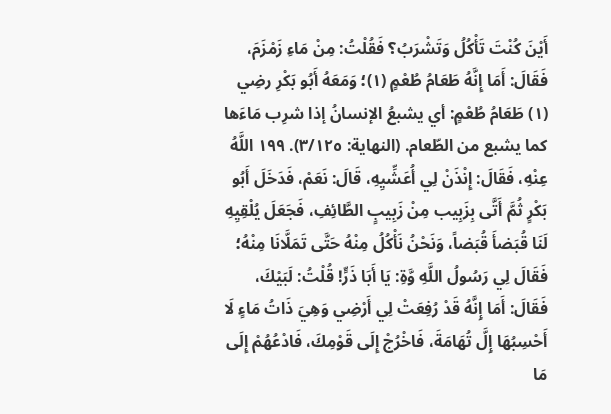أَيْنَ كُنْتَ تَأْكُلُ وَتَشْرَبُ؟ فَقُلْتُ: مِنْ مَاءِ زَمْزَمَ، فَقَالَ: أَمَا إِنَّهُ طَعَامُ طُعْمٍ (١)؛ وَمَعَهُ أَبُو بَكْرِ رضِي (١) طَعَامُ طُعْمٍ: أي يشبعُ الإنسانُ إذا شرِب مَاءَها كما يشبع من الطّعام. (النهاية: ٣/١٢٥). ١٩٩ اللَّهُ عِنْهِ، فَقَالَ: إِنْذَنْ لِي أُعَشِّيِهِ، قَالَ: نَعَمْ، فَدَخَلَ أَبُو بَكْرٍ ثُمَّ أَتَّى بِزَبِيب مِنْ زَبِيبٍ الطَّائِفِ، فَجَعَلَ يُلْقِيِهِ لَنَا قُبَضأَ قُبَضاً، وَنَحْنُ نَأْكُلُ مِنْهُ حَتَّى تَمَلَّانَا مِنْهُ؛ فَقَالَ لِي رَسُولُ اللَّهِ وَّةِ: يَا أَبَا ذَرٍّ! قُلْتُ: لَبَيْكَ، فَقَالَ: أَمَا إِنَّهُ قَدْ رُفِعَتْ لِي أَرْضِي وَهِيَ ذَاتُ مَاءٍ لَا أَحْسِبُهَا إِلَّ تُهَامَةَ، فَاخْرُجْ إِلَى قَوْمِكَ، فَادْعُهُمْ إِلَى مَا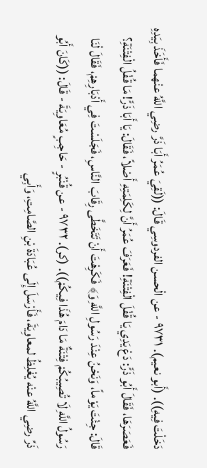دَخَلْتَ فِيهِ)). (أَبو نعیم). ٩٧٣١ - عن الْحسن الفردوسِي قَالَ: ((لَقِيَ عُمَرُ أَبَا ذَرَّ رضِي اللَّهُ عنْهما فَأَخَذَ بِيَدِهِ فَعَصَرَهَا، فَقَالَ أَبُو ذَرٍّ: دَعْ يَدِي يَا قُفْلَ الْفِتْنَةِ! فَعَرَفَ عُمَرُ أَنَّ لِكَلِمَتِهِ أَصْلاً، فَقَالَ: يَا أَبَا ذَرٍّ! مَا قُفْلُ الْفِتْنَةِ؟ قَالَ: جِئْتَ يَوْماً، وَنَحْنُ عِنْدَ رَسُولِ اللَّهِ وَ﴾ فَكَرِهْتَ أَنْ تَتَخَطَّى رِقَابَ النَّاسِ، فَجَلَسْتَ فِي أَدْبَارِهِمْ، فَقَالَ لْنَا رَسُولُ اللَّهِ لَا تُصِيبُكُمْ فِتْنَةٌ مَا دَامَ هُذَا فِيكُمْ)). (کر). ٩٧٣٢ - عن قُنْبُرٍ - حَاجِبٍ مُعَاوِيَةَ - قَالَ: ((كَانَ أَبُو ذَرِّ رضِي اللَّهُ عنْه يُغْلِظُ لمعاوِيَةَ، فَأَرْسَلَ إِلَى عُبَادَةَ بْنِ الصَّامِتِ، وَأَبِي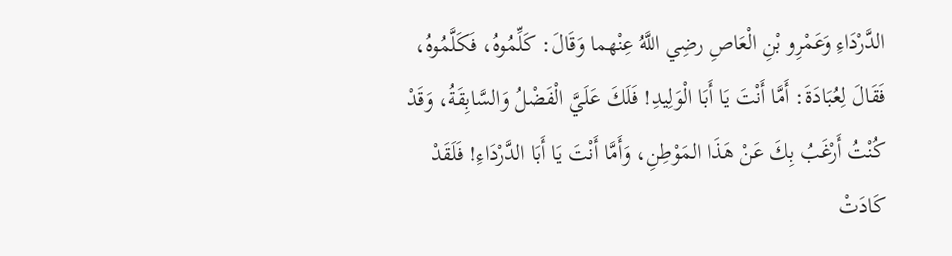الدَّرْدَاءِ وَعَمْرِو بْنِ الْعَاصِ رضِي اللَّهُ عِنْهما وَقَالَ: كَلِّمُوهُ، فَكَلَّمُوهُ، فَقَالَ لِعُبَادَةَ: أَمَّا أَنْتَ يَا أَبَا الْوَلِيدِ! فَلَكَ عَلَيَّ الْفَضْلُ وَالسَّابِقَةُ، وَقَدْ كُنْتُ أَرْغَبُ بِكَ عَنْ هَذَا المَوْطِنِ، وَأَمَّا أَنْتَ يَا أَبَا الدَّرْدَاءِ! فَلَقَدْ كَادَتْ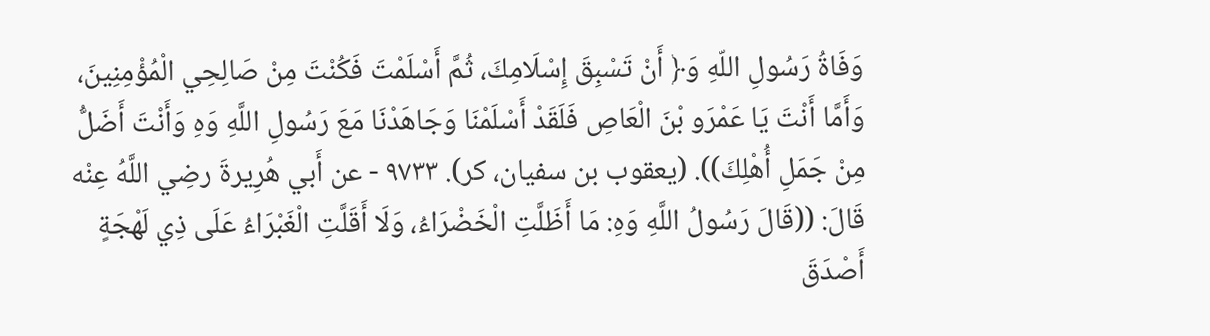وَفَاةُ رَسُولِ اللّهِ وَ﴿ أَنْ تَسْبِقَ إِسْلَامِكَ، ثُمَّ أَسْلَمْتَ فَكُنْتَ مِنْ صَالِحِي الْمُؤْمِنِينَ، وَأَمَّا أَنْتَ يَا عَمْرَو بْنَ الْعَاصِ فَلَقَدْ أَسْلَمْنَا وَجَاهَدْنَا مَعَ رَسُولِ اللَّهِ وَهِ وَأَنْتَ أَضَلُّ مِنْ جَمَلِ أُهْلِكَ)). (يعقوب بن سفيان، کر). ٩٧٣٣ - عن أَبي هُرِيرةَ رضِي اللَّهُ عِنْه قَالَ: ((قَالَ رَسُولُ اللَّهِ وَهِ: مَا أَظَلَّتِ الْخَضْرَاءُ، وَلَا أَقَلَّتِ الْغَبْرَاءُ عَلَى ذِي لَهْجَةٍ أَصْدَقَ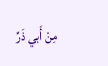مِنْ أَبي ذَرِّ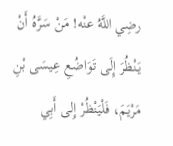رضِي اللَّهُ عنْه! مَنْ سَرَّهُ أَنْ يَنْظُرَ إِلَى تَوَاضُعِ عِيسَى بْنِ مَرْيَمَ، فَلْيَنْظُرْ إِلى أَبِي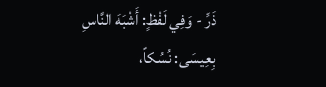ذَرِّ - وَفِي لَفْظٍ: أَشْبَهَ النَّاسِ بِعِيسَى: نُسُكاً،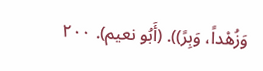وَزُهْداً، وَبِرً)). (أَبُو نعيم). ٢٠٠